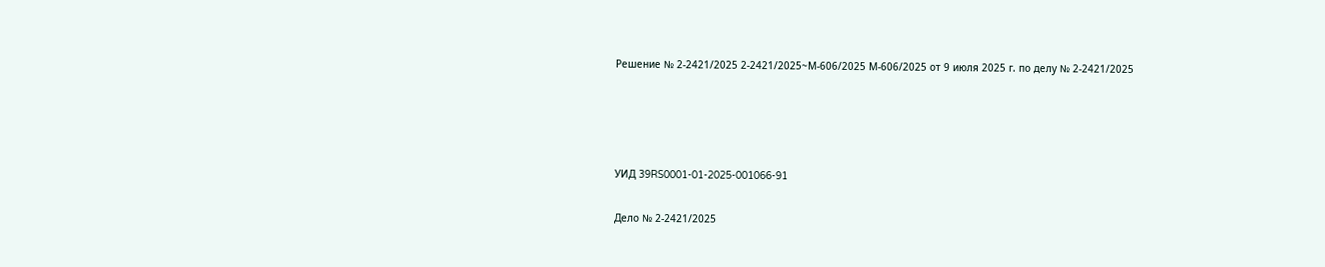Решение № 2-2421/2025 2-2421/2025~М-606/2025 М-606/2025 от 9 июля 2025 г. по делу № 2-2421/2025




УИД 39RS0001-01-2025-001066-91

Дело № 2-2421/2025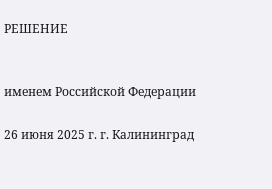РЕШЕНИЕ


именем Российской Федерации

26 июня 2025 г. г. Калининград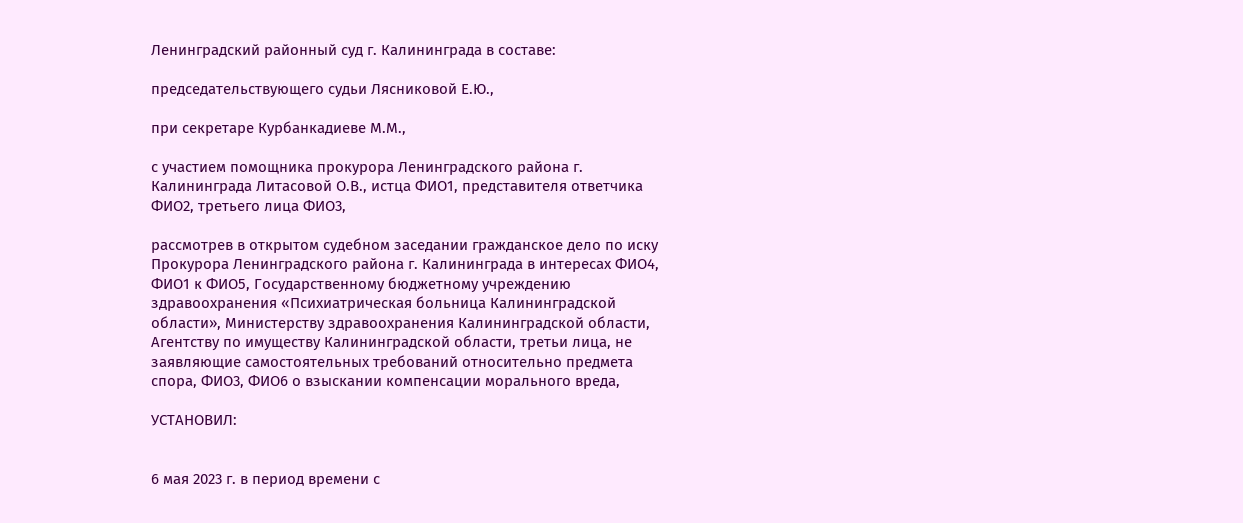Ленинградский районный суд г. Калининграда в составе:

председательствующего судьи Лясниковой Е.Ю.,

при секретаре Курбанкадиеве М.М.,

с участием помощника прокурора Ленинградского района г. Калининграда Литасовой О.В., истца ФИО1, представителя ответчика ФИО2, третьего лица ФИО3,

рассмотрев в открытом судебном заседании гражданское дело по иску Прокурора Ленинградского района г. Калининграда в интересах ФИО4, ФИО1 к ФИО5, Государственному бюджетному учреждению здравоохранения «Психиатрическая больница Калининградской области», Министерству здравоохранения Калининградской области, Агентству по имуществу Калининградской области, третьи лица, не заявляющие самостоятельных требований относительно предмета спора, ФИО3, ФИО6 о взыскании компенсации морального вреда,

УСТАНОВИЛ:


6 мая 2023 г. в период времени с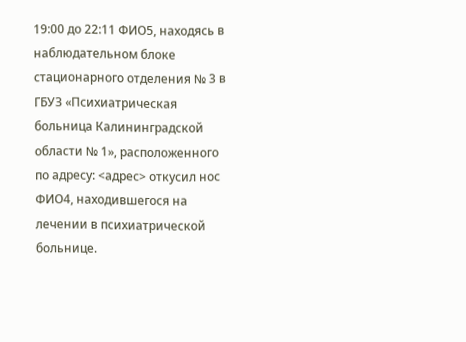19:00 до 22:11 ФИО5, находясь в наблюдательном блоке стационарного отделения № 3 в ГБУЗ «Психиатрическая больница Калининградской области № 1», расположенного по адресу: <адрес> откусил нос ФИО4, находившегося на лечении в психиатрической больнице.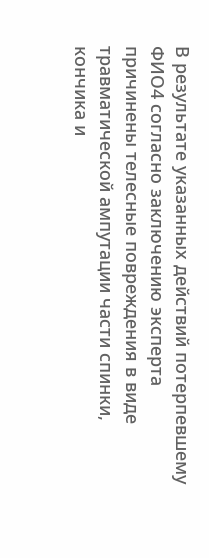В результате указанных действий потерпевшему ФИО4 согласно заключению эксперта причинены телесные повреждения в виде травматической ампутации части спинки, кончика и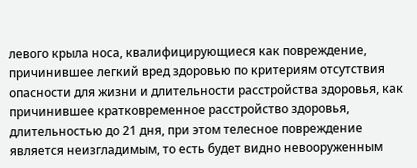левого крыла носа, квалифицирующиеся как повреждение, причинившее легкий вред здоровью по критериям отсутствия опасности для жизни и длительности расстройства здоровья, как причинившее кратковременное расстройство здоровья, длительностью до 21 дня, при этом телесное повреждение является неизгладимым, то есть будет видно невооруженным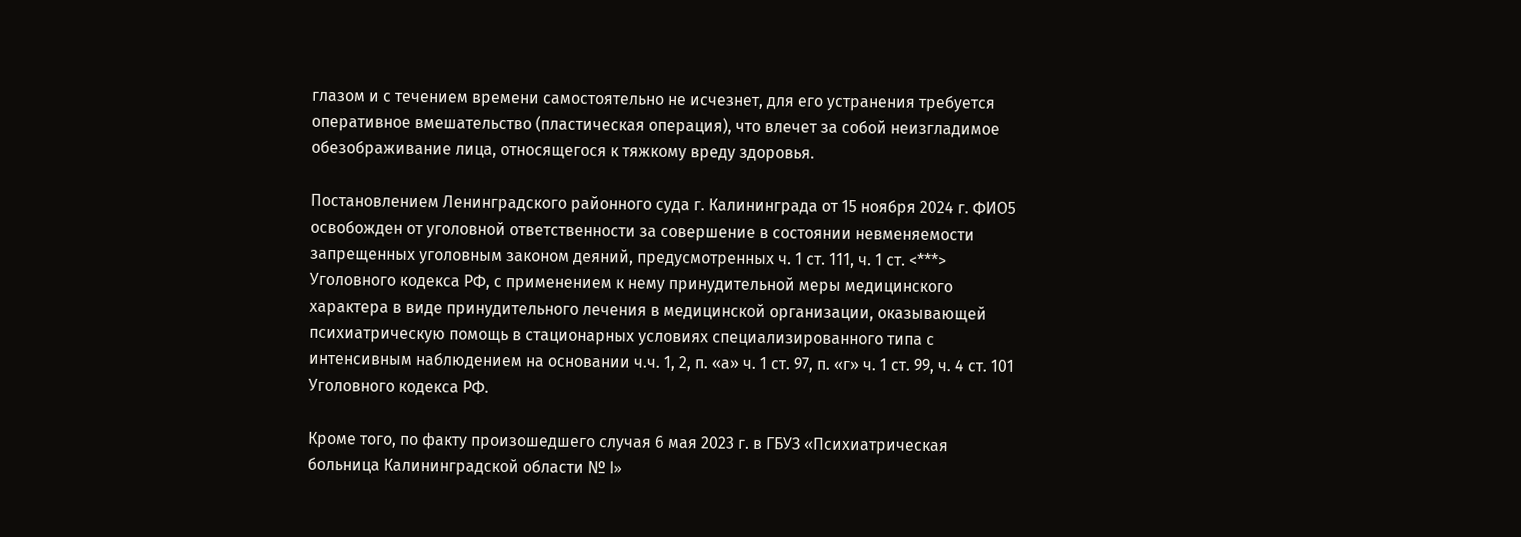глазом и с течением времени самостоятельно не исчезнет, для его устранения требуется оперативное вмешательство (пластическая операция), что влечет за собой неизгладимое обезображивание лица, относящегося к тяжкому вреду здоровья.

Постановлением Ленинградского районного суда г. Калининграда от 15 ноября 2024 г. ФИО5 освобожден от уголовной ответственности за совершение в состоянии невменяемости запрещенных уголовным законом деяний, предусмотренных ч. 1 ст. 111, ч. 1 ст. <***> Уголовного кодекса РФ, с применением к нему принудительной меры медицинского характера в виде принудительного лечения в медицинской организации, оказывающей психиатрическую помощь в стационарных условиях специализированного типа с интенсивным наблюдением на основании ч.ч. 1, 2, п. «а» ч. 1 ст. 97, п. «г» ч. 1 ст. 99, ч. 4 ст. 101 Уголовного кодекса РФ.

Кроме того, по факту произошедшего случая 6 мая 2023 г. в ГБУЗ «Психиатрическая больница Калининградской области № l»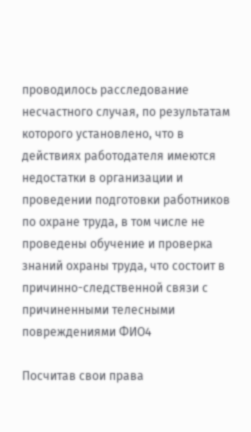проводилось расследование несчастного случая, по результатам которого установлено, что в действиях работодателя имеются недостатки в организации и проведении подготовки работников по охране труда, в том числе не проведены обучение и проверка знаний охраны труда, что состоит в причинно-следственной связи с причиненными телесными повреждениями ФИО4

Посчитав свои права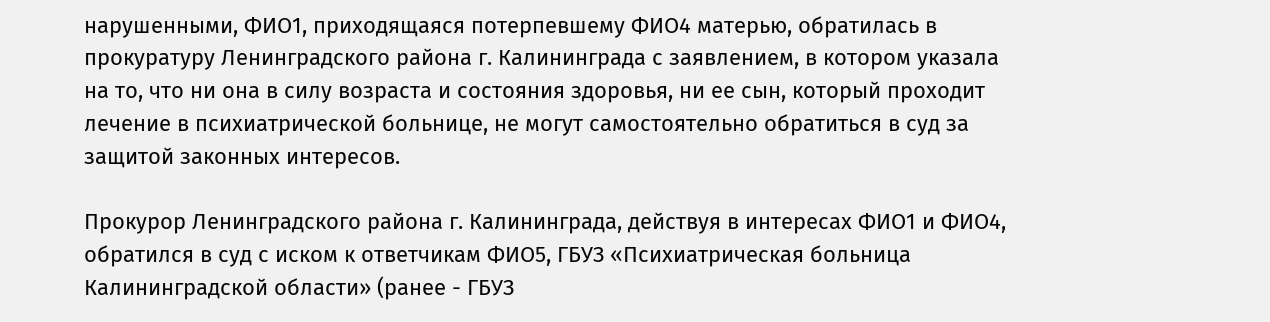нарушенными, ФИО1, приходящаяся потерпевшему ФИО4 матерью, обратилась в прокуратуру Ленинградского района г. Калининграда с заявлением, в котором указала на то, что ни она в силу возраста и состояния здоровья, ни ее сын, который проходит лечение в психиатрической больнице, не могут самостоятельно обратиться в суд за защитой законных интересов.

Прокурор Ленинградского района г. Калининграда, действуя в интересах ФИО1 и ФИО4, обратился в суд с иском к ответчикам ФИО5, ГБУЗ «Психиатрическая больница Калининградской области» (ранее - ГБУЗ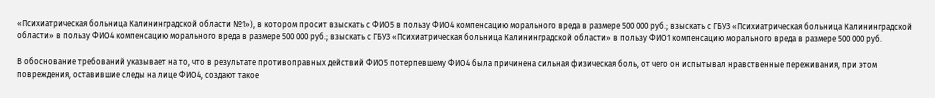«Психиатрическая больница Калининградской области №1»), в котором просит взыскать с ФИО5 в пользу ФИО4 компенсацию морального вреда в размере 500 000 руб.; взыскать с ГБУЗ «Психиатрическая больница Калининградской области» в пользу ФИО4 компенсацию морального вреда в размере 500 000 руб.; взыскать с ГБУЗ «Психиатрическая больница Калининградской области» в пользу ФИО1 компенсацию морального вреда в размере 500 000 руб.

В обоснование требований указывает на то, что в результате противоправных действий ФИО5 потерпевшему ФИО4 была причинена сильная физическая боль, от чего он испытывал нравственные переживания, при этом повреждения, оставившие следы на лице ФИО4, создают такое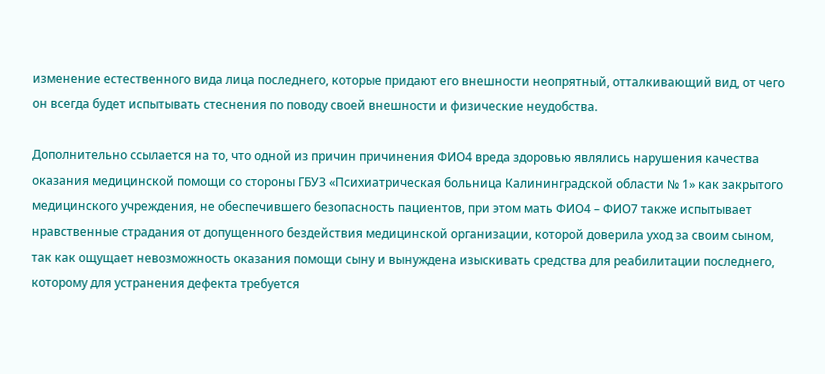изменение естественного вида лица последнего, которые придают его внешности неопрятный, отталкивающий вид, от чего он всегда будет испытывать стеснения по поводу своей внешности и физические неудобства.

Дополнительно ссылается на то, что одной из причин причинения ФИО4 вреда здоровью являлись нарушения качества оказания медицинской помощи со стороны ГБУЗ «Психиатрическая больница Калининградской области № 1» как закрытого медицинского учреждения, не обеспечившего безопасность пациентов, при этом мать ФИО4 – ФИО7 также испытывает нравственные страдания от допущенного бездействия медицинской организации, которой доверила уход за своим сыном, так как ощущает невозможность оказания помощи сыну и вынуждена изыскивать средства для реабилитации последнего, которому для устранения дефекта требуется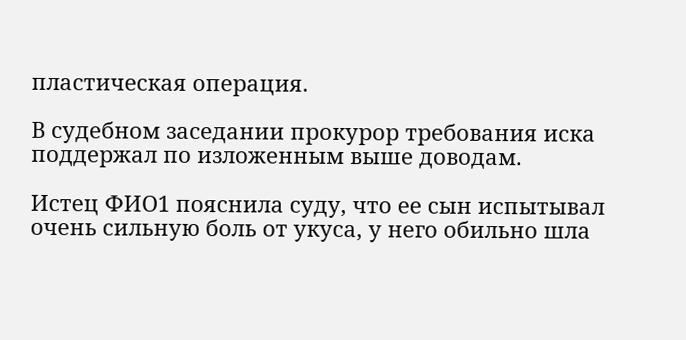пластическая операция.

В судебном заседании прокурор требования иска поддержал по изложенным выше доводам.

Истец ФИО1 пояснила суду, что ее сын испытывал очень сильную боль от укуса, у него обильно шла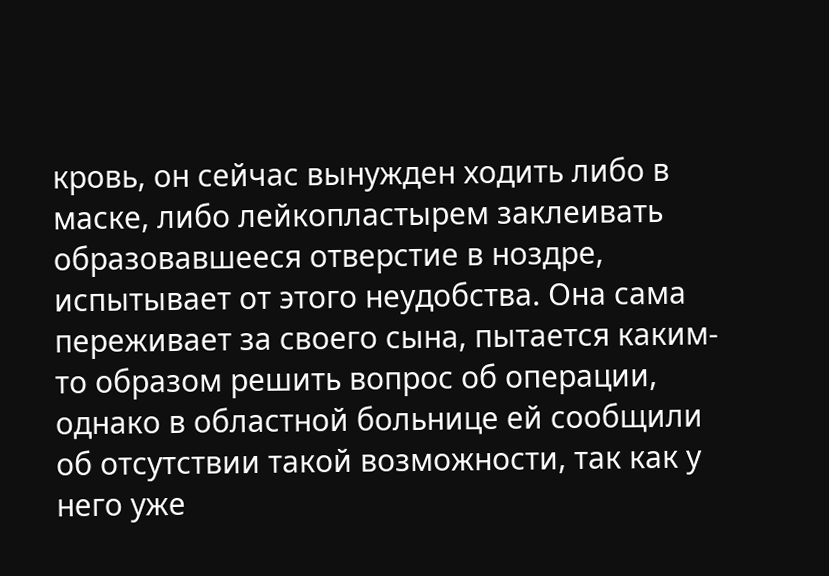кровь, он сейчас вынужден ходить либо в маске, либо лейкопластырем заклеивать образовавшееся отверстие в ноздре, испытывает от этого неудобства. Она сама переживает за своего сына, пытается каким-то образом решить вопрос об операции, однако в областной больнице ей сообщили об отсутствии такой возможности, так как у него уже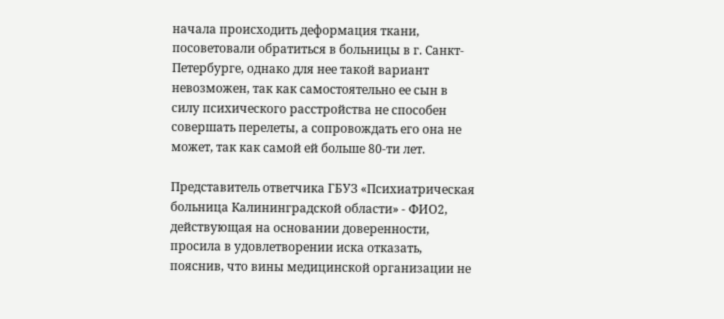начала происходить деформация ткани, посоветовали обратиться в больницы в г. Санкт-Петербурге, однако для нее такой вариант невозможен, так как самостоятельно ее сын в силу психического расстройства не способен совершать перелеты, а сопровождать его она не может, так как самой ей больше 80-ти лет.

Представитель ответчика ГБУЗ «Психиатрическая больница Калининградской области» - ФИО2, действующая на основании доверенности, просила в удовлетворении иска отказать, пояснив, что вины медицинской организации не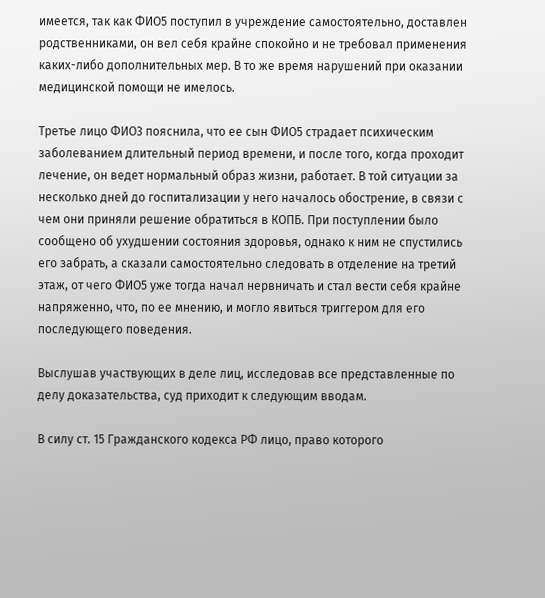имеется, так как ФИО5 поступил в учреждение самостоятельно, доставлен родственниками, он вел себя крайне спокойно и не требовал применения каких-либо дополнительных мер. В то же время нарушений при оказании медицинской помощи не имелось.

Третье лицо ФИО3 пояснила, что ее сын ФИО5 страдает психическим заболеванием длительный период времени, и после того, когда проходит лечение, он ведет нормальный образ жизни, работает. В той ситуации за несколько дней до госпитализации у него началось обострение, в связи с чем они приняли решение обратиться в КОПБ. При поступлении было сообщено об ухудшении состояния здоровья, однако к ним не спустились его забрать, а сказали самостоятельно следовать в отделение на третий этаж, от чего ФИО5 уже тогда начал нервничать и стал вести себя крайне напряженно, что, по ее мнению, и могло явиться триггером для его последующего поведения.

Выслушав участвующих в деле лиц, исследовав все представленные по делу доказательства, суд приходит к следующим вводам.

В силу ст. 15 Гражданского кодекса РФ лицо, право которого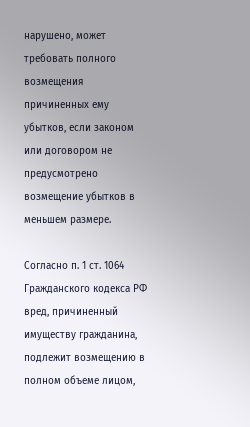нарушено, может требовать полного возмещения причиненных ему убытков, если законом или договором не предусмотрено возмещение убытков в меньшем размере.

Согласно п. 1 ст. 1064 Гражданского кодекса РФ вред, причиненный имуществу гражданина, подлежит возмещению в полном объеме лицом,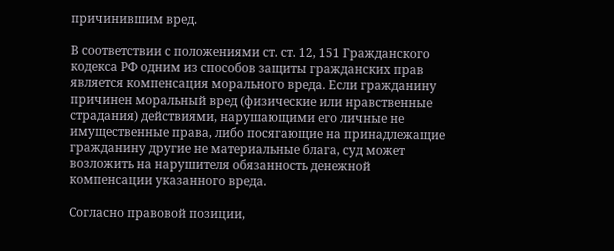причинившим вред.

В соответствии с положениями ст. ст. 12, 151 Гражданского кодекса РФ одним из способов защиты гражданских прав является компенсация морального вреда. Если гражданину причинен моральный вред (физические или нравственные страдания) действиями, нарушающими его личные не имущественные права, либо посягающие на принадлежащие гражданину другие не материальные блага, суд может возложить на нарушителя обязанность денежной компенсации указанного вреда.

Согласно правовой позиции,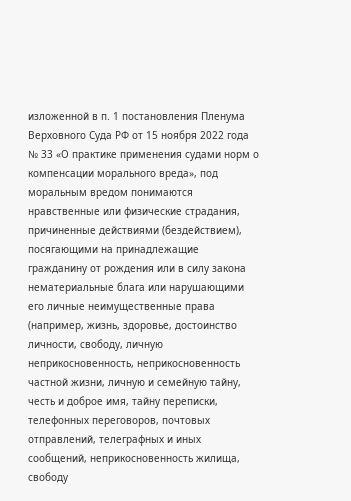изложенной в п. 1 постановления Пленума Верховного Суда РФ от 15 ноября 2022 года № 33 «О практике применения судами норм о компенсации морального вреда», под моральным вредом понимаются нравственные или физические страдания, причиненные действиями (бездействием), посягающими на принадлежащие гражданину от рождения или в силу закона нематериальные блага или нарушающими его личные неимущественные права (например, жизнь, здоровье, достоинство личности, свободу, личную неприкосновенность, неприкосновенность частной жизни, личную и семейную тайну, честь и доброе имя, тайну переписки, телефонных переговоров, почтовых отправлений, телеграфных и иных сообщений, неприкосновенность жилища, свободу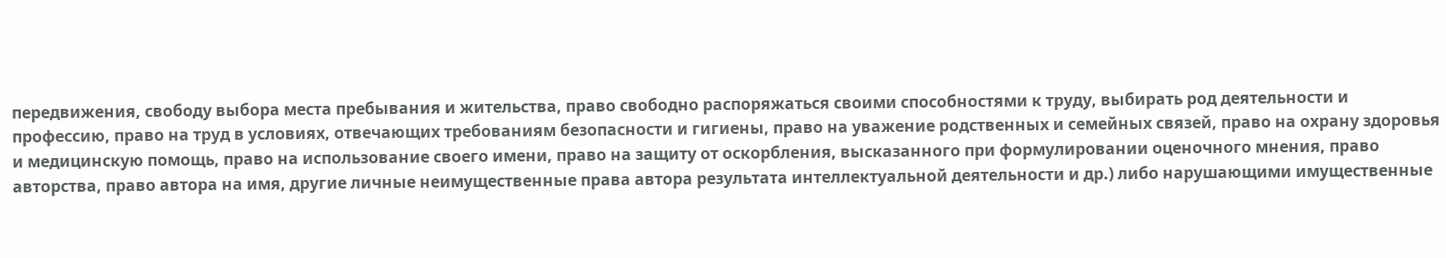передвижения, свободу выбора места пребывания и жительства, право свободно распоряжаться своими способностями к труду, выбирать род деятельности и профессию, право на труд в условиях, отвечающих требованиям безопасности и гигиены, право на уважение родственных и семейных связей, право на охрану здоровья и медицинскую помощь, право на использование своего имени, право на защиту от оскорбления, высказанного при формулировании оценочного мнения, право авторства, право автора на имя, другие личные неимущественные права автора результата интеллектуальной деятельности и др.) либо нарушающими имущественные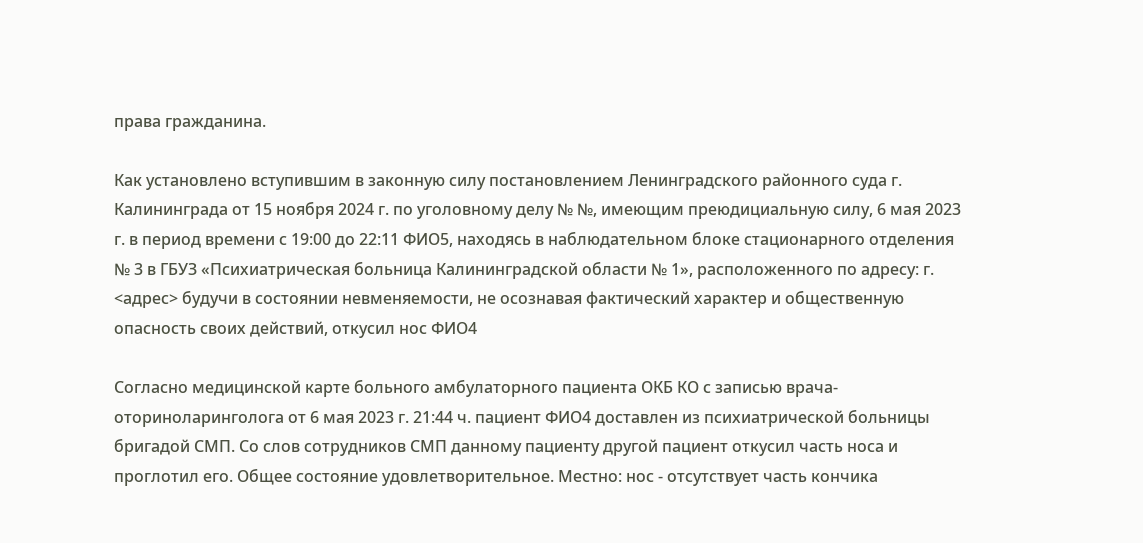права гражданина.

Как установлено вступившим в законную силу постановлением Ленинградского районного суда г. Калининграда от 15 ноября 2024 г. по уголовному делу № №, имеющим преюдициальную силу, 6 мая 2023 г. в период времени с 19:00 до 22:11 ФИО5, находясь в наблюдательном блоке стационарного отделения № 3 в ГБУЗ «Психиатрическая больница Калининградской области № 1», расположенного по адресу: г. <адрес> будучи в состоянии невменяемости, не осознавая фактический характер и общественную опасность своих действий, откусил нос ФИО4

Согласно медицинской карте больного амбулаторного пациента ОКБ КО с записью врача-оториноларинголога от 6 мая 2023 г. 21:44 ч. пациент ФИО4 доставлен из психиатрической больницы бригадой СМП. Со слов сотрудников СМП данному пациенту другой пациент откусил часть носа и проглотил его. Общее состояние удовлетворительное. Местно: нос - отсутствует часть кончика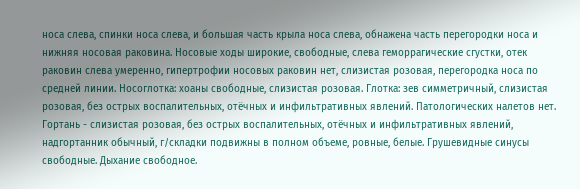носа слева, спинки носа слева, и большая часть крыла носа слева, обнажена часть перегородки носа и нижняя носовая раковина. Носовые ходы широкие, свободные, слева геморрагические сгустки, отек раковин слева умеренно, гипертрофии носовых раковин нет, слизистая розовая, перегородка носа по средней линии. Носоглотка: хоаны свободные, слизистая розовая. Глотка: зев симметричный, слизистая розовая, без острых воспалительных, отёчных и инфильтративных явлений. Патологических налетов нет. Гортань - слизистая розовая, без острых воспалительных, отёчных и инфильтративных явлений, надгортанник обычный, г/складки подвижны в полном объеме, ровные, белые. Грушевидные синусы свободные. Дыхание свободное.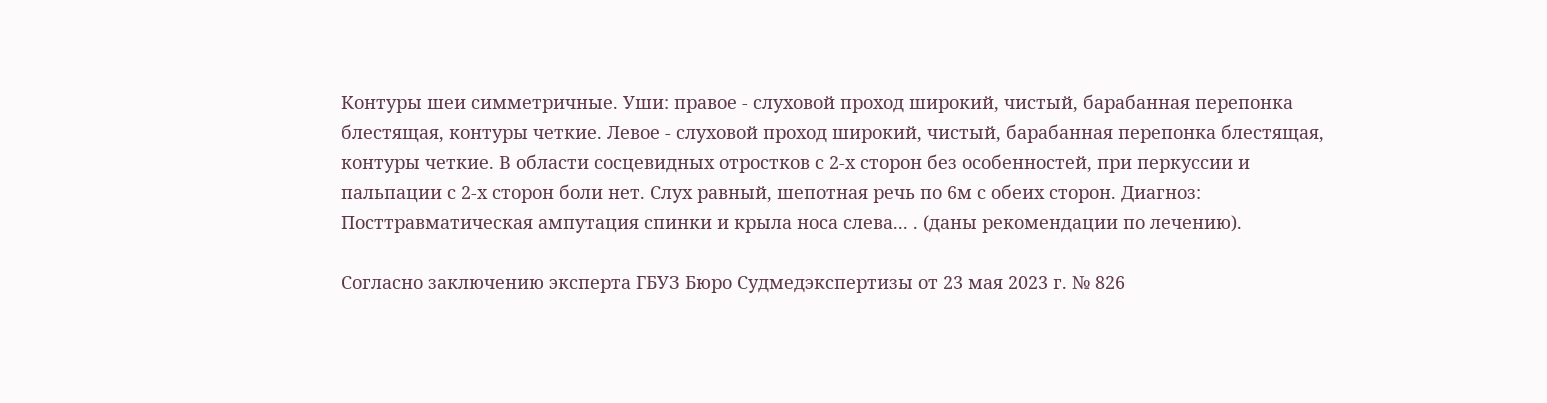Контуры шеи симметричные. Уши: правое - слуховой проход широкий, чистый, барабанная перепонка блестящая, контуры четкие. Левое - слуховой проход широкий, чистый, барабанная перепонка блестящая, контуры четкие. В области сосцевидных отростков с 2-х сторон без особенностей, при перкуссии и пальпации с 2-х сторон боли нет. Слух равный, шепотная речь по 6м с обеих сторон. Диагноз: Посттравматическая ампутация спинки и крыла носа слева... . (даны рекомендации по лечению).

Согласно заключению эксперта ГБУЗ Бюро Судмедэкспертизы от 23 мая 2023 г. № 826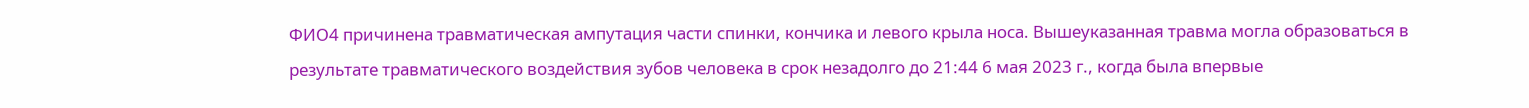ФИО4 причинена травматическая ампутация части спинки, кончика и левого крыла носа. Вышеуказанная травма могла образоваться в результате травматического воздействия зубов человека в срок незадолго до 21:44 6 мая 2023 г., когда была впервые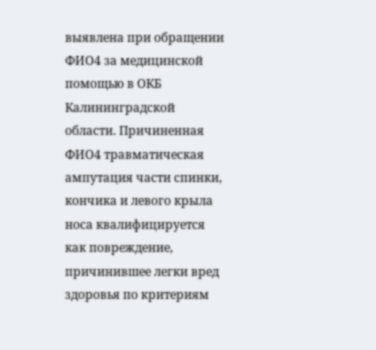выявлена при обращении ФИО4 за медицинской помощью в ОКБ Калининградской области. Причиненная ФИО4 травматическая ампутация части спинки, кончика и левого крыла носа квалифицируется как повреждение, причинившее легки вред здоровья по критериям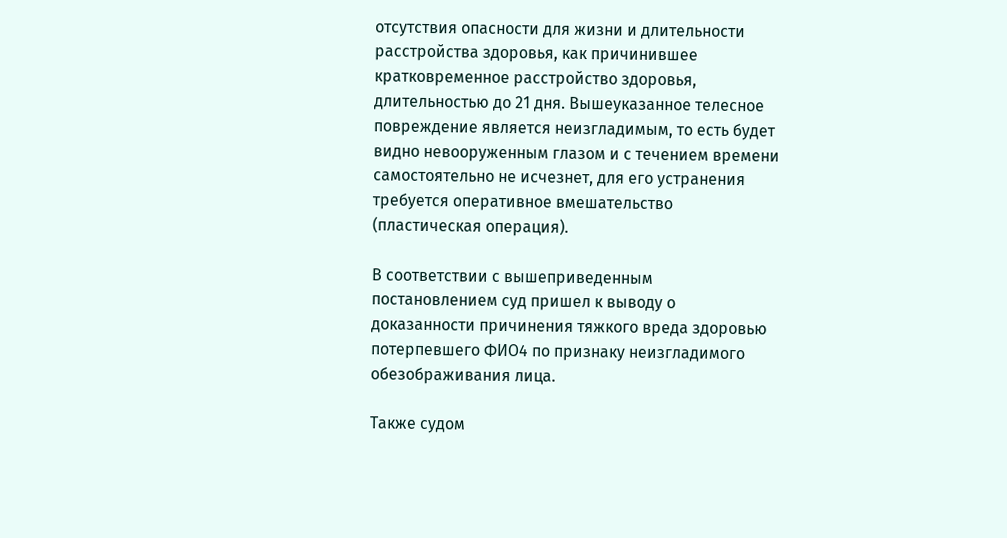отсутствия опасности для жизни и длительности расстройства здоровья, как причинившее кратковременное расстройство здоровья, длительностью до 21 дня. Вышеуказанное телесное повреждение является неизгладимым, то есть будет видно невооруженным глазом и с течением времени самостоятельно не исчезнет, для его устранения требуется оперативное вмешательство (пластическая операция).

В соответствии с вышеприведенным постановлением суд пришел к выводу о доказанности причинения тяжкого вреда здоровью потерпевшего ФИО4 по признаку неизгладимого обезображивания лица.

Также судом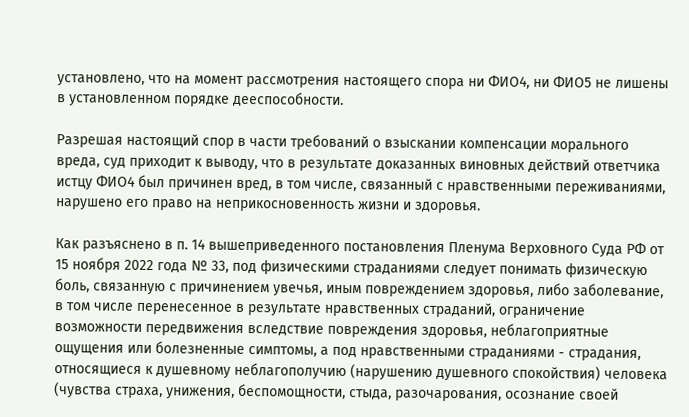установлено, что на момент рассмотрения настоящего спора ни ФИО4, ни ФИО5 не лишены в установленном порядке дееспособности.

Разрешая настоящий спор в части требований о взыскании компенсации морального вреда, суд приходит к выводу, что в результате доказанных виновных действий ответчика истцу ФИО4 был причинен вред, в том числе, связанный с нравственными переживаниями, нарушено его право на неприкосновенность жизни и здоровья.

Как разъяснено в п. 14 вышеприведенного постановления Пленума Верховного Суда РФ от 15 ноября 2022 года № 33, под физическими страданиями следует понимать физическую боль, связанную с причинением увечья, иным повреждением здоровья, либо заболевание, в том числе перенесенное в результате нравственных страданий, ограничение возможности передвижения вследствие повреждения здоровья, неблагоприятные ощущения или болезненные симптомы, а под нравственными страданиями - страдания, относящиеся к душевному неблагополучию (нарушению душевного спокойствия) человека (чувства страха, унижения, беспомощности, стыда, разочарования, осознание своей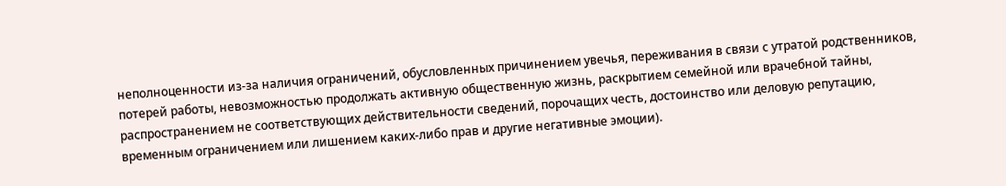неполноценности из-за наличия ограничений, обусловленных причинением увечья, переживания в связи с утратой родственников, потерей работы, невозможностью продолжать активную общественную жизнь, раскрытием семейной или врачебной тайны, распространением не соответствующих действительности сведений, порочащих честь, достоинство или деловую репутацию, временным ограничением или лишением каких-либо прав и другие негативные эмоции).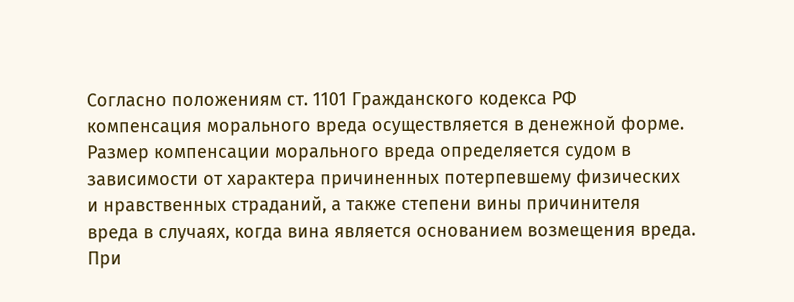Согласно положениям ст. 1101 Гражданского кодекса РФ компенсация морального вреда осуществляется в денежной форме. Размер компенсации морального вреда определяется судом в зависимости от характера причиненных потерпевшему физических и нравственных страданий, а также степени вины причинителя вреда в случаях, когда вина является основанием возмещения вреда. При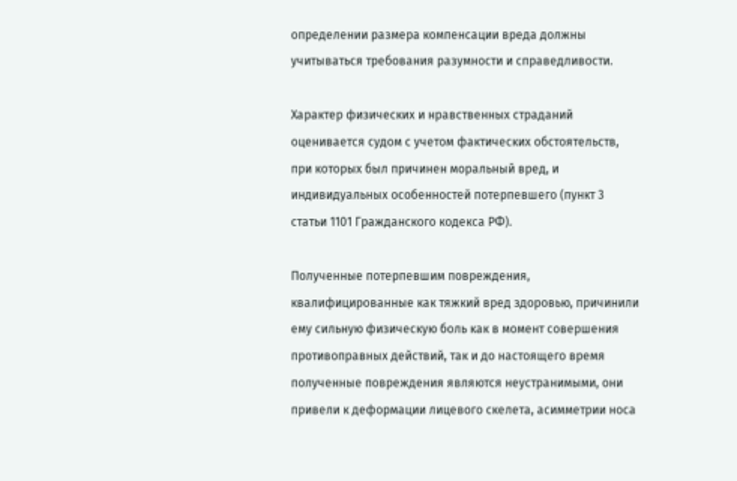определении размера компенсации вреда должны учитываться требования разумности и справедливости.

Характер физических и нравственных страданий оценивается судом с учетом фактических обстоятельств, при которых был причинен моральный вред, и индивидуальных особенностей потерпевшего (пункт 3 статьи 1101 Гражданского кодекса РФ).

Полученные потерпевшим повреждения, квалифицированные как тяжкий вред здоровью, причинили ему сильную физическую боль как в момент совершения противоправных действий, так и до настоящего время полученные повреждения являются неустранимыми, они привели к деформации лицевого скелета, асимметрии носа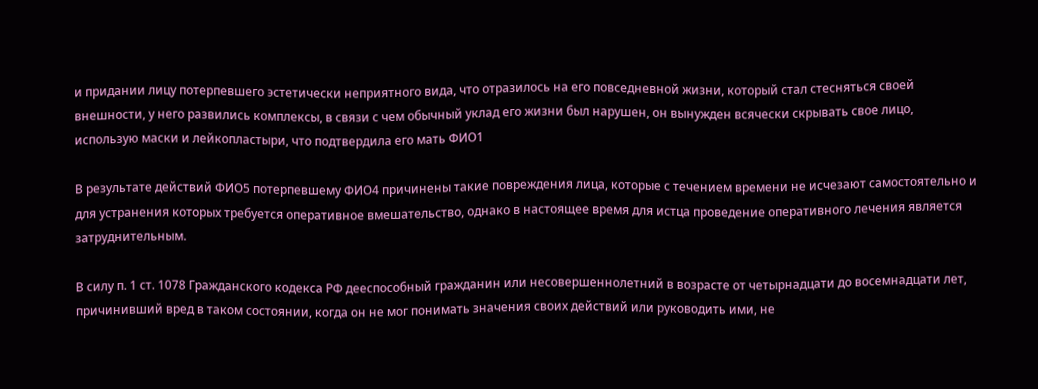и придании лицу потерпевшего эстетически неприятного вида, что отразилось на его повседневной жизни, который стал стесняться своей внешности, у него развились комплексы, в связи с чем обычный уклад его жизни был нарушен, он вынужден всячески скрывать свое лицо, использую маски и лейкопластыри, что подтвердила его мать ФИО1

В результате действий ФИО5 потерпевшему ФИО4 причинены такие повреждения лица, которые с течением времени не исчезают самостоятельно и для устранения которых требуется оперативное вмешательство, однако в настоящее время для истца проведение оперативного лечения является затруднительным.

В силу п. 1 ст. 1078 Гражданского кодекса РФ дееспособный гражданин или несовершеннолетний в возрасте от четырнадцати до восемнадцати лет, причинивший вред в таком состоянии, когда он не мог понимать значения своих действий или руководить ими, не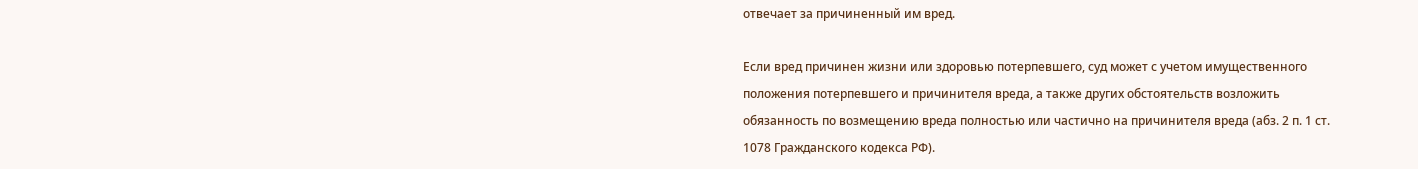отвечает за причиненный им вред.

Если вред причинен жизни или здоровью потерпевшего, суд может с учетом имущественного положения потерпевшего и причинителя вреда, а также других обстоятельств возложить обязанность по возмещению вреда полностью или частично на причинителя вреда (абз. 2 п. 1 ст. 1078 Гражданского кодекса РФ).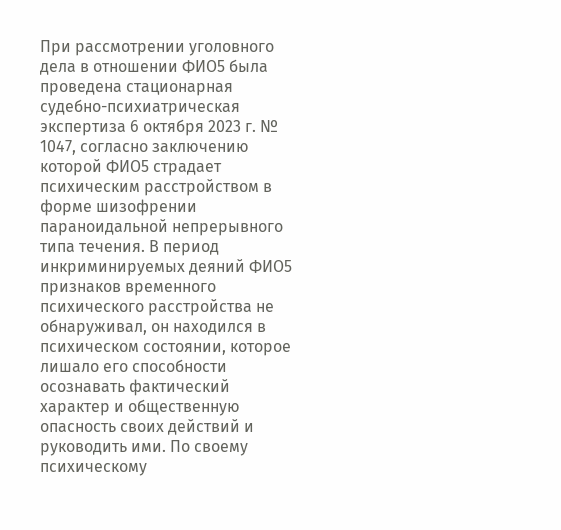При рассмотрении уголовного дела в отношении ФИО5 была проведена стационарная судебно-психиатрическая экспертиза 6 октября 2023 г. № 1047, согласно заключению которой ФИО5 страдает психическим расстройством в форме шизофрении параноидальной непрерывного типа течения. В период инкриминируемых деяний ФИО5 признаков временного психического расстройства не обнаруживал, он находился в психическом состоянии, которое лишало его способности осознавать фактический характер и общественную опасность своих действий и руководить ими. По своему психическому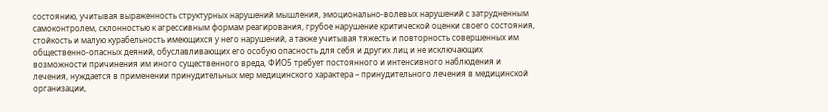состоянию, учитывая выраженность структурных нарушений мышления, эмоционально-волевых нарушений с затрудненным самоконтролем, склонностью к агрессивным формам реагирования, грубое нарушение критической оценки своего состояния, стойкость и малую курабельность имеющихся у него нарушений, а также учитывая тяжесть и повторность совершенных им общественно-опасных деяний, обуславливающих его особую опасность для себя и других лиц и не исключающих возможности причинения им иного существенного вреда, ФИО5 требует постоянного и интенсивного наблюдения и лечения, нуждается в применении принудительных мер медицинского характера – принудительного лечения в медицинской организации,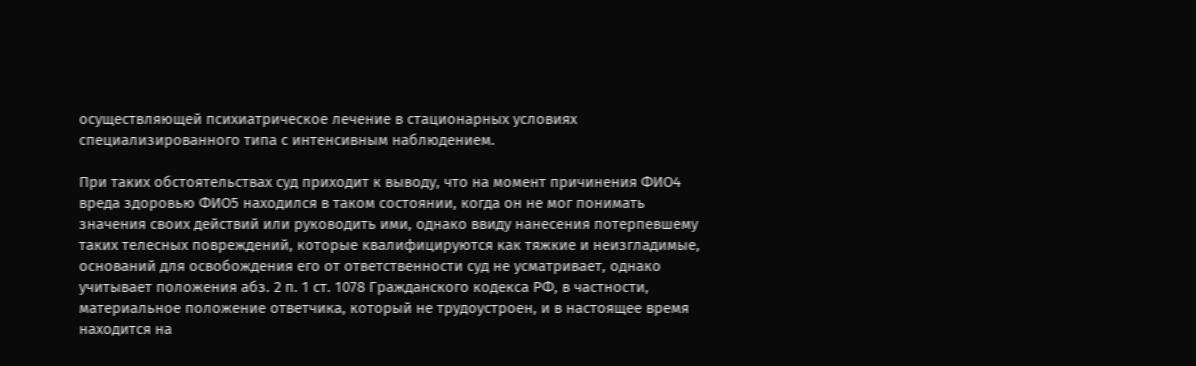осуществляющей психиатрическое лечение в стационарных условиях специализированного типа с интенсивным наблюдением.

При таких обстоятельствах суд приходит к выводу, что на момент причинения ФИО4 вреда здоровью ФИО5 находился в таком состоянии, когда он не мог понимать значения своих действий или руководить ими, однако ввиду нанесения потерпевшему таких телесных повреждений, которые квалифицируются как тяжкие и неизгладимые, оснований для освобождения его от ответственности суд не усматривает, однако учитывает положения абз. 2 п. 1 ст. 1078 Гражданского кодекса РФ, в частности, материальное положение ответчика, который не трудоустроен, и в настоящее время находится на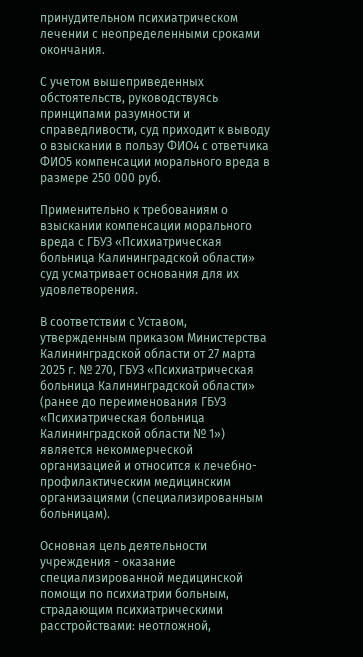принудительном психиатрическом лечении с неопределенными сроками окончания.

С учетом вышеприведенных обстоятельств, руководствуясь принципами разумности и справедливости, суд приходит к выводу о взыскании в пользу ФИО4 с ответчика ФИО5 компенсации морального вреда в размере 250 000 руб.

Применительно к требованиям о взыскании компенсации морального вреда с ГБУЗ «Психиатрическая больница Калининградской области» суд усматривает основания для их удовлетворения.

В соответствии с Уставом, утвержденным приказом Министерства Калининградской области от 27 марта 2025 г. № 270, ГБУЗ «Психиатрическая больница Калининградской области» (ранее до переименования ГБУЗ «Психиатрическая больница Калининградской области № 1») является некоммерческой организацией и относится к лечебно-профилактическим медицинским организациями (специализированным больницам).

Основная цель деятельности учреждения - оказание специализированной медицинской помощи по психиатрии больным, страдающим психиатрическими расстройствами: неотложной,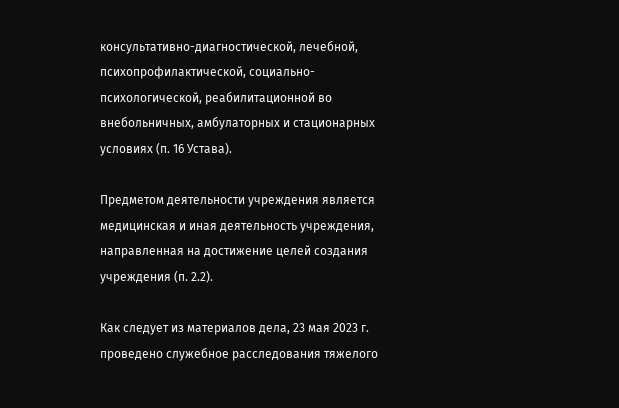консультативно-диагностической, лечебной, психопрофилактической, социально-психологической, реабилитационной во внебольничных, амбулаторных и стационарных условиях (п. 16 Устава).

Предметом деятельности учреждения является медицинская и иная деятельность учреждения, направленная на достижение целей создания учреждения (п. 2.2).

Как следует из материалов дела, 23 мая 2023 г. проведено служебное расследования тяжелого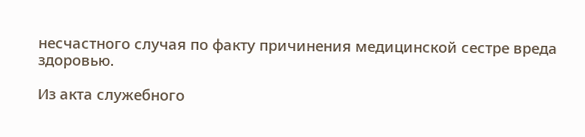несчастного случая по факту причинения медицинской сестре вреда здоровью.

Из акта служебного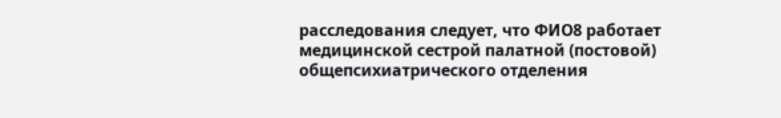расследования следует, что ФИО8 работает медицинской сестрой палатной (постовой) общепсихиатрического отделения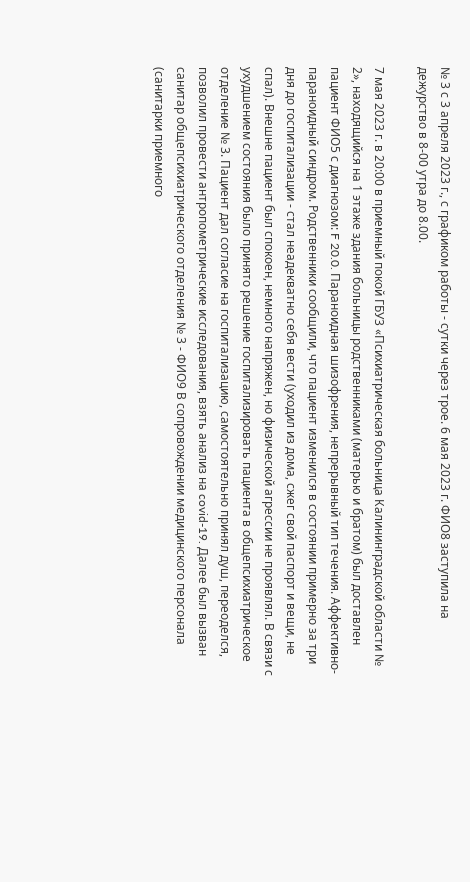№ 3 с 3 апреля 2023 г., с графиком работы - сутки через трое. 6 мая 2023 г. ФИО8 заступила на дежурство в 8-00 утра до 8.00.

7 мая 2023 г. в 20:00 в приемный покой ГБУ3 «Психиатрическая больница Калининградской области № 2», находящийся на 1 этаже здания больницы родственниками (матерью и братом) был доставлен пациент ФИО5 с диагнозом: F 20.0. Параноидная шизофрения, непрерывный тип течения. Аффективно-параноидный синдром. Родственники сообщили, что пациент изменился в состоянии примерно за три дня до госпитализации - стал неадекватно себя вести (уходил из дома, сжег свой паспорт и вещи, не спал). Внешне пациент был спокоен, немного напряжен, но физической агрессии не проявлял. В связи с ухудшением состояния было принято решение госпитализировать пациента в общепсихиатрическое отделение № 3. Пациент дал согласие на госпитализацию, самостоятельно принял душ, переоделся, позволил провести антропометрические исследования, взять анализ на covid-19. Далее был вызван санитар общепсихиатрического отделения № 3 - ФИО9 В сопровождении медицинского персонала (санитарки приемного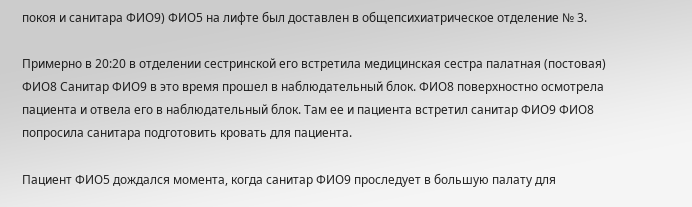покоя и санитара ФИО9) ФИО5 на лифте был доставлен в общепсихиатрическое отделение № 3.

Примерно в 20:20 в отделении сестринской его встретила медицинская сестра палатная (постовая) ФИО8 Санитар ФИО9 в это время прошел в наблюдательный блок. ФИО8 поверхностно осмотрела пациента и отвела его в наблюдательный блок. Там ее и пациента встретил санитар ФИО9 ФИО8 попросила санитара подготовить кровать для пациента.

Пациент ФИО5 дождался момента, когда санитар ФИО9 проследует в большую палату для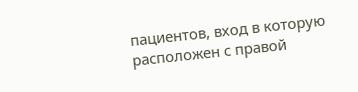пациентов, вход в которую расположен с правой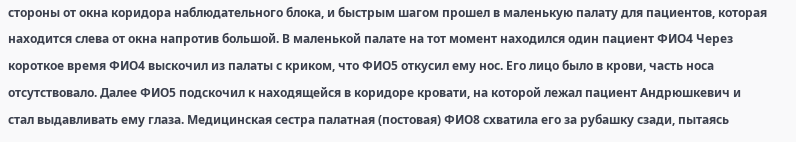стороны от окна коридора наблюдательного блока, и быстрым шагом прошел в маленькую палату для пациентов, которая находится слева от окна напротив большой. В маленькой палате на тот момент находился один пациент ФИО4 Через короткое время ФИО4 выскочил из палаты с криком, что ФИО5 откусил ему нос. Его лицо было в крови, часть носа отсутствовало. Далее ФИО5 подскочил к находящейся в коридоре кровати, на которой лежал пациент Андрюшкевич и стал выдавливать ему глаза. Медицинская сестра палатная (постовая) ФИО8 схватила его за рубашку сзади, пытаясь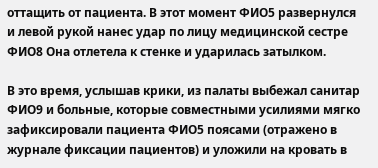оттащить от пациента. В этот момент ФИО5 развернулся и левой рукой нанес удар по лицу медицинской сестре ФИО8 Она отлетела к стенке и ударилась затылком.

В это время, услышав крики, из палаты выбежал санитар ФИО9 и больные, которые совместными усилиями мягко зафиксировали пациента ФИО5 поясами (отражено в журнале фиксации пациентов) и уложили на кровать в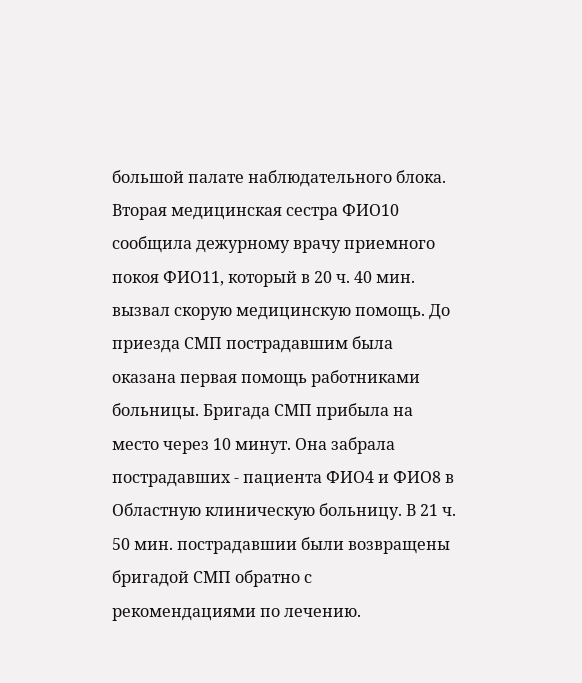большой палате наблюдательного блока. Вторая медицинская сестра ФИО10 сообщила дежурному врачу приемного покоя ФИО11, который в 20 ч. 40 мин. вызвал скорую медицинскую помощь. До приезда СМП пострадавшим была оказана первая помощь работниками больницы. Бригада СМП прибыла на место через 10 минут. Она забрала пострадавших - пациента ФИО4 и ФИО8 в Областную клиническую больницу. В 21 ч. 50 мин. пострадавшии были возвращены бригадой СМП обратно с рекомендациями по лечению.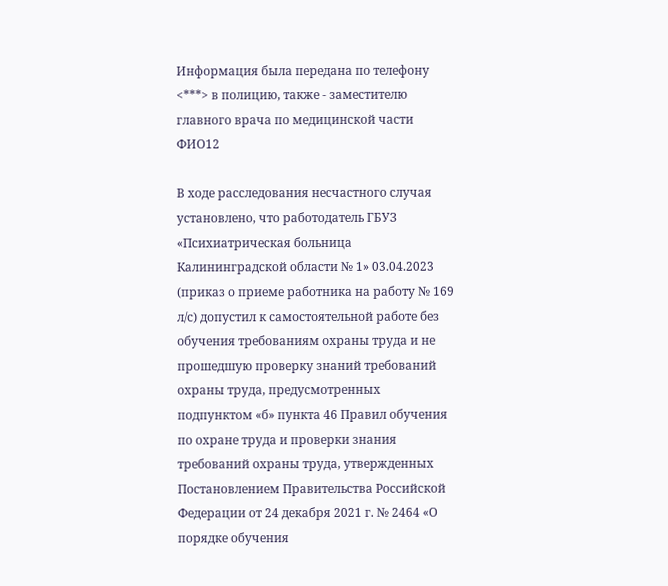Информация была передана по телефону <***> в полицию, также - заместителю главного врача по медицинской части ФИО12

В ходе расследования несчастного случая установлено, что работодатель ГБУЗ «Психиатрическая больница Калининградской области № 1» 03.04.2023 (приказ о приеме работника на работу № 169 л/с) допустил к самостоятельной работе без обучения требованиям охраны труда и не прошедшую проверку знаний требований охраны труда, предусмотренных подпунктом «б» пункта 46 Правил обучения по охране труда и проверки знания требований охраны труда, утвержденных Постановлением Правительства Российской Федерации от 24 декабря 2021 г. № 2464 «О порядке обучения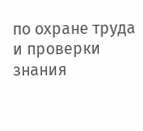по охране труда и проверки знания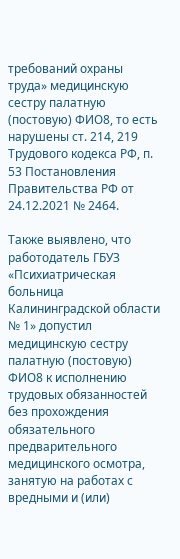требований охраны труда» медицинскую сестру палатную (постовую) ФИО8, то есть нарушены ст. 214, 219 Трудового кодекса РФ, п. 53 Постановления Правительства РФ от 24.12.2021 № 2464.

Также выявлено, что работодатель ГБУЗ «Психиатрическая больница Калининградской области № 1» допустил медицинскую сестру палатную (постовую) ФИО8 к исполнению трудовых обязанностей без прохождения обязательного предварительного медицинского осмотра, занятую на работах с вредными и (или)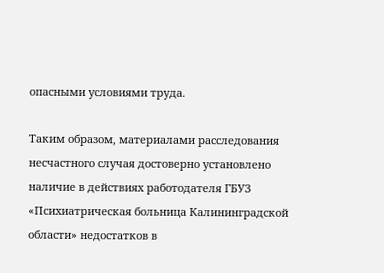опасными условиями труда.

Таким образом, материалами расследования несчастного случая достоверно установлено наличие в действиях работодателя ГБУЗ «Психиатрическая больница Калининградской области» недостатков в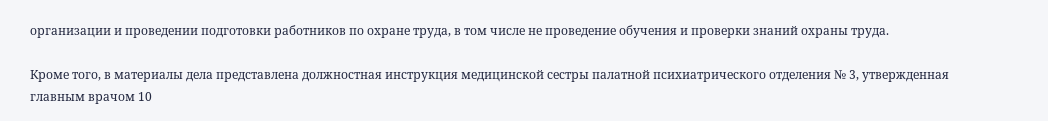организации и проведении подготовки работников по охране труда, в том числе не проведение обучения и проверки знаний охраны труда.

Кроме того, в материалы дела представлена должностная инструкция медицинской сестры палатной психиатрического отделения № 3, утвержденная главным врачом 10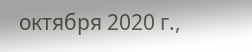октября 2020 г.,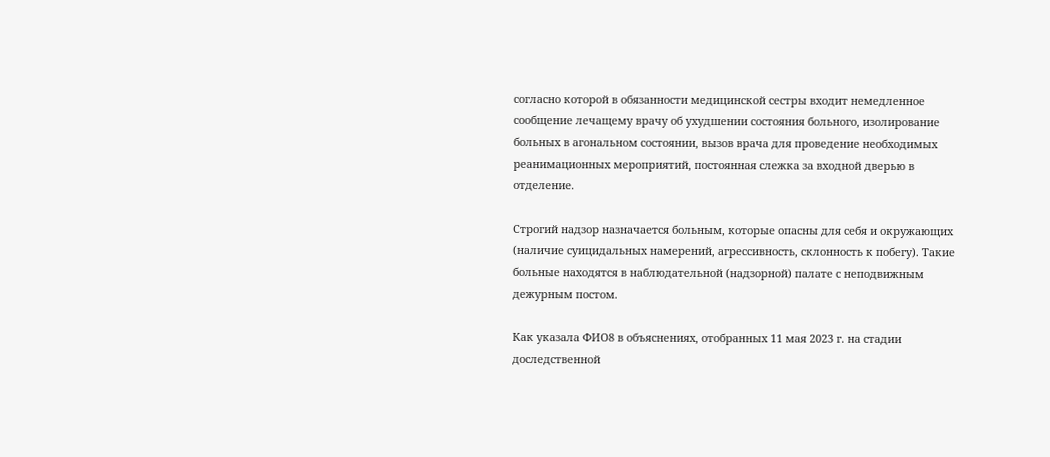согласно которой в обязанности медицинской сестры входит немедленное сообщение лечащему врачу об ухудшении состояния больного, изолирование больных в агональном состоянии, вызов врача для проведение необходимых реанимационных мероприятий, постоянная слежка за входной дверью в отделение.

Строгий надзор назначается больным, которые опасны для себя и окружающих (наличие суицидальных намерений, агрессивность, склонность к побегу). Такие больные находятся в наблюдательной (надзорной) палате с неподвижным дежурным постом.

Как указала ФИО8 в объяснениях, отобранных 11 мая 2023 г. на стадии доследственной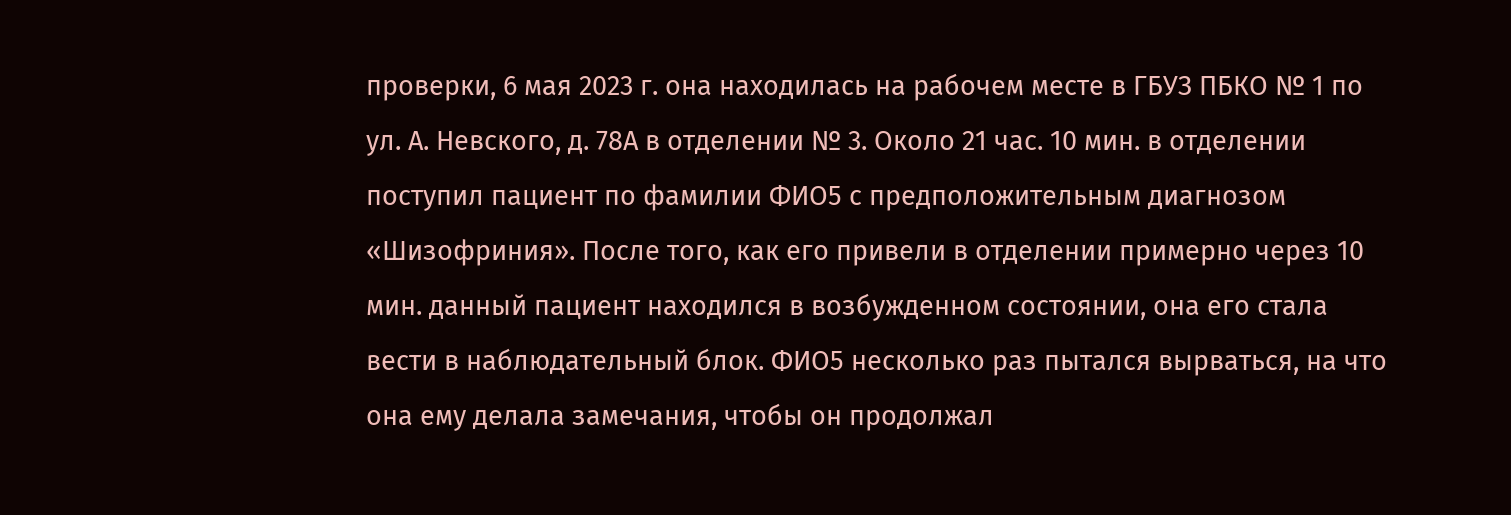проверки, 6 мая 2023 г. она находилась на рабочем месте в ГБУЗ ПБКО № 1 по ул. А. Невского, д. 78А в отделении № 3. Около 21 час. 10 мин. в отделении поступил пациент по фамилии ФИО5 с предположительным диагнозом «Шизофриния». После того, как его привели в отделении примерно через 10 мин. данный пациент находился в возбужденном состоянии, она его стала вести в наблюдательный блок. ФИО5 несколько раз пытался вырваться, на что она ему делала замечания, чтобы он продолжал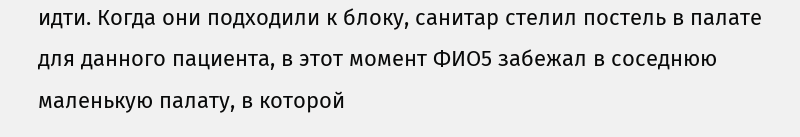идти. Когда они подходили к блоку, санитар стелил постель в палате для данного пациента, в этот момент ФИО5 забежал в соседнюю маленькую палату, в которой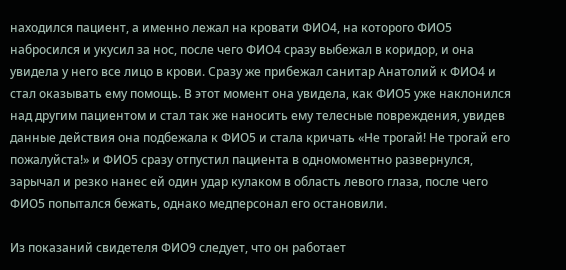находился пациент, а именно лежал на кровати ФИО4, на которого ФИО5 набросился и укусил за нос, после чего ФИО4 сразу выбежал в коридор, и она увидела у него все лицо в крови. Сразу же прибежал санитар Анатолий к ФИО4 и стал оказывать ему помощь. В этот момент она увидела, как ФИО5 уже наклонился над другим пациентом и стал так же наносить ему телесные повреждения, увидев данные действия она подбежала к ФИО5 и стала кричать «Не трогай! Не трогай его пожалуйста!» и ФИО5 сразу отпустил пациента в одномоментно развернулся, зарычал и резко нанес ей один удар кулаком в область левого глаза, после чего ФИО5 попытался бежать, однако медперсонал его остановили.

Из показаний свидетеля ФИО9 следует, что он работает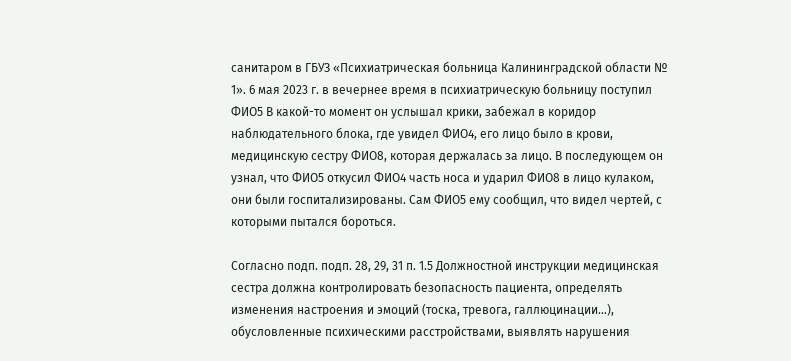санитаром в ГБУЗ «Психиатрическая больница Калининградской области № 1». 6 мая 2023 г. в вечернее время в психиатрическую больницу поступил ФИО5 В какой-то момент он услышал крики, забежал в коридор наблюдательного блока, где увидел ФИО4, его лицо было в крови, медицинскую сестру ФИО8, которая держалась за лицо. В последующем он узнал, что ФИО5 откусил ФИО4 часть носа и ударил ФИО8 в лицо кулаком, они были госпитализированы. Сам ФИО5 ему сообщил, что видел чертей, с которыми пытался бороться.

Согласно подп. подп. 28, 29, 31 п. 1.5 Должностной инструкции медицинская сестра должна контролировать безопасность пациента, определять изменения настроения и эмоций (тоска, тревога, галлюцинации…), обусловленные психическими расстройствами, выявлять нарушения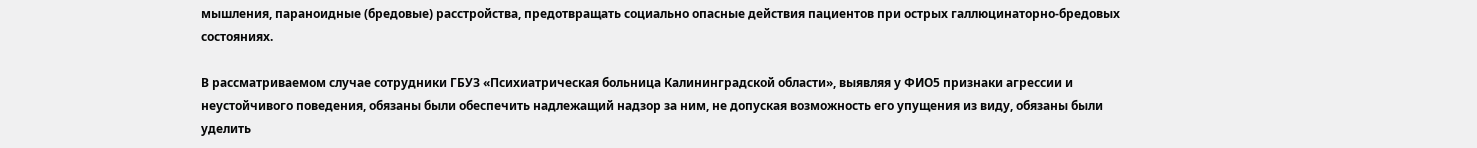мышления, параноидные (бредовые) расстройства, предотвращать социально опасные действия пациентов при острых галлюцинаторно-бредовых состояниях.

В рассматриваемом случае сотрудники ГБУЗ «Психиатрическая больница Калининградской области», выявляя у ФИО5 признаки агрессии и неустойчивого поведения, обязаны были обеспечить надлежащий надзор за ним, не допуская возможность его упущения из виду, обязаны были уделить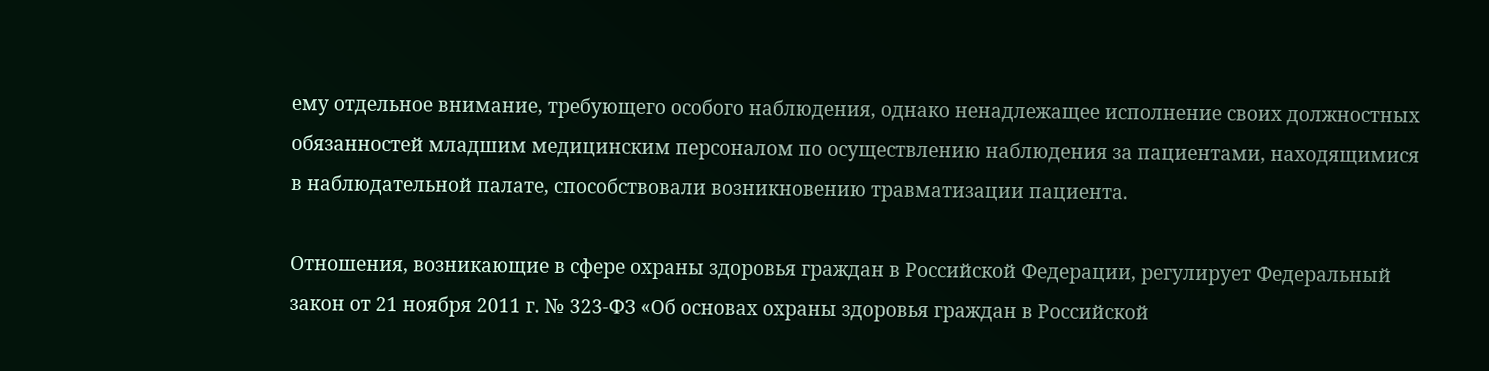ему отдельное внимание, требующего особого наблюдения, однако ненадлежащее исполнение своих должностных обязанностей младшим медицинским персоналом по осуществлению наблюдения за пациентами, находящимися в наблюдательной палате, способствовали возникновению травматизации пациента.

Отношения, возникающие в сфере охраны здоровья граждан в Российской Федерации, регулирует Федеральный закон от 21 ноября 2011 г. № 323-ФЗ «Об основах охраны здоровья граждан в Российской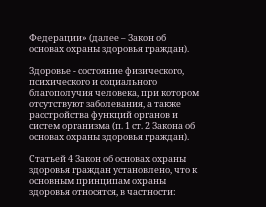Федерации» (далее – Закон об основах охраны здоровья граждан).

Здоровье - состояние физического, психического и социального благополучия человека, при котором отсутствуют заболевания, а также расстройства функций органов и систем организма (п. 1 ст. 2 Закона об основах охраны здоровья граждан).

Статьей 4 Закон об основах охраны здоровья граждан установлено, что к основным принципам охраны здоровья относятся, в частности: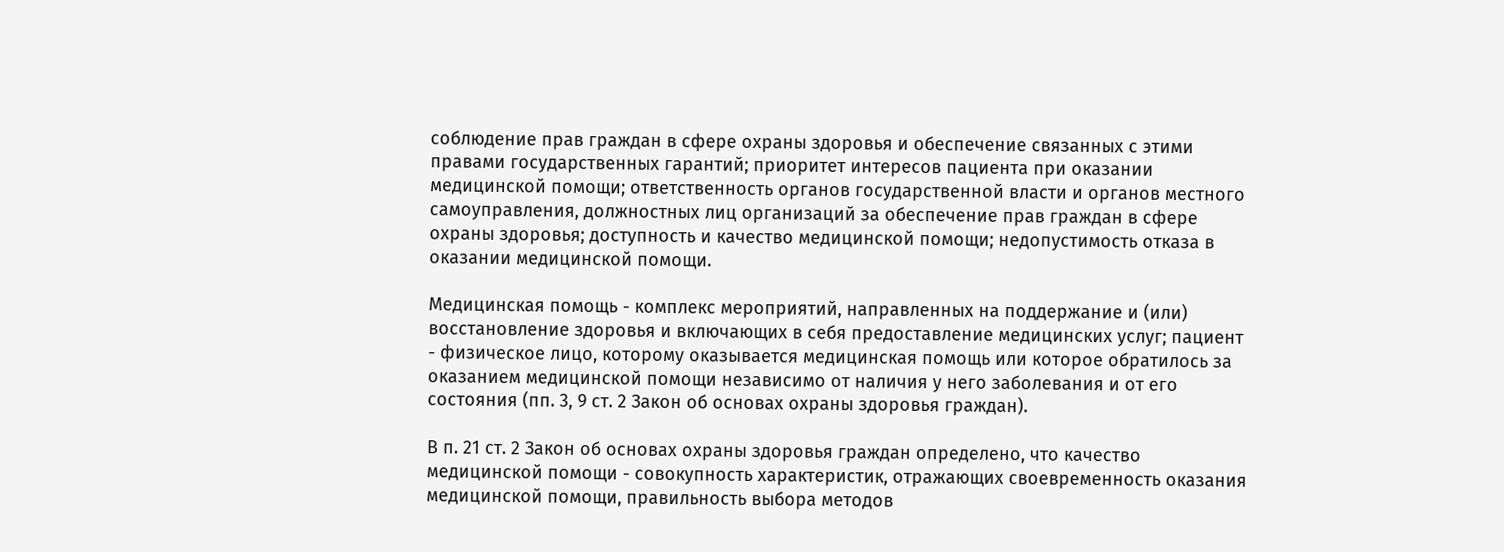соблюдение прав граждан в сфере охраны здоровья и обеспечение связанных с этими правами государственных гарантий; приоритет интересов пациента при оказании медицинской помощи; ответственность органов государственной власти и органов местного самоуправления, должностных лиц организаций за обеспечение прав граждан в сфере охраны здоровья; доступность и качество медицинской помощи; недопустимость отказа в оказании медицинской помощи.

Медицинская помощь - комплекс мероприятий, направленных на поддержание и (или) восстановление здоровья и включающих в себя предоставление медицинских услуг; пациент - физическое лицо, которому оказывается медицинская помощь или которое обратилось за оказанием медицинской помощи независимо от наличия у него заболевания и от его состояния (пп. 3, 9 ст. 2 Закон об основах охраны здоровья граждан).

В п. 21 ст. 2 Закон об основах охраны здоровья граждан определено, что качество медицинской помощи - совокупность характеристик, отражающих своевременность оказания медицинской помощи, правильность выбора методов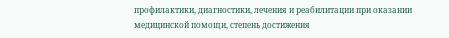профилактики, диагностики, лечения и реабилитации при оказании медицинской помощи, степень достижения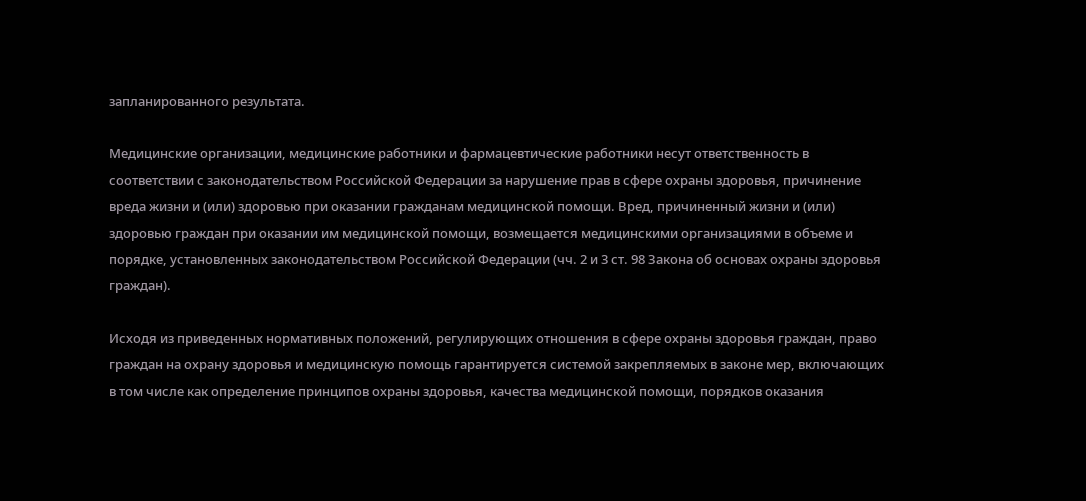запланированного результата.

Медицинские организации, медицинские работники и фармацевтические работники несут ответственность в соответствии с законодательством Российской Федерации за нарушение прав в сфере охраны здоровья, причинение вреда жизни и (или) здоровью при оказании гражданам медицинской помощи. Вред, причиненный жизни и (или) здоровью граждан при оказании им медицинской помощи, возмещается медицинскими организациями в объеме и порядке, установленных законодательством Российской Федерации (чч. 2 и 3 ст. 98 Закона об основах охраны здоровья граждан).

Исходя из приведенных нормативных положений, регулирующих отношения в сфере охраны здоровья граждан, право граждан на охрану здоровья и медицинскую помощь гарантируется системой закрепляемых в законе мер, включающих в том числе как определение принципов охраны здоровья, качества медицинской помощи, порядков оказания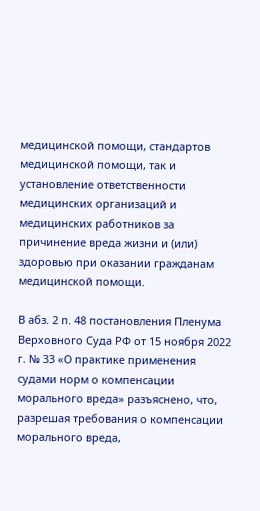медицинской помощи, стандартов медицинской помощи, так и установление ответственности медицинских организаций и медицинских работников за причинение вреда жизни и (или) здоровью при оказании гражданам медицинской помощи.

В абз. 2 п. 48 постановления Пленума Верховного Суда РФ от 15 ноября 2022 г. № 33 «О практике применения судами норм о компенсации морального вреда» разъяснено, что, разрешая требования о компенсации морального вреда,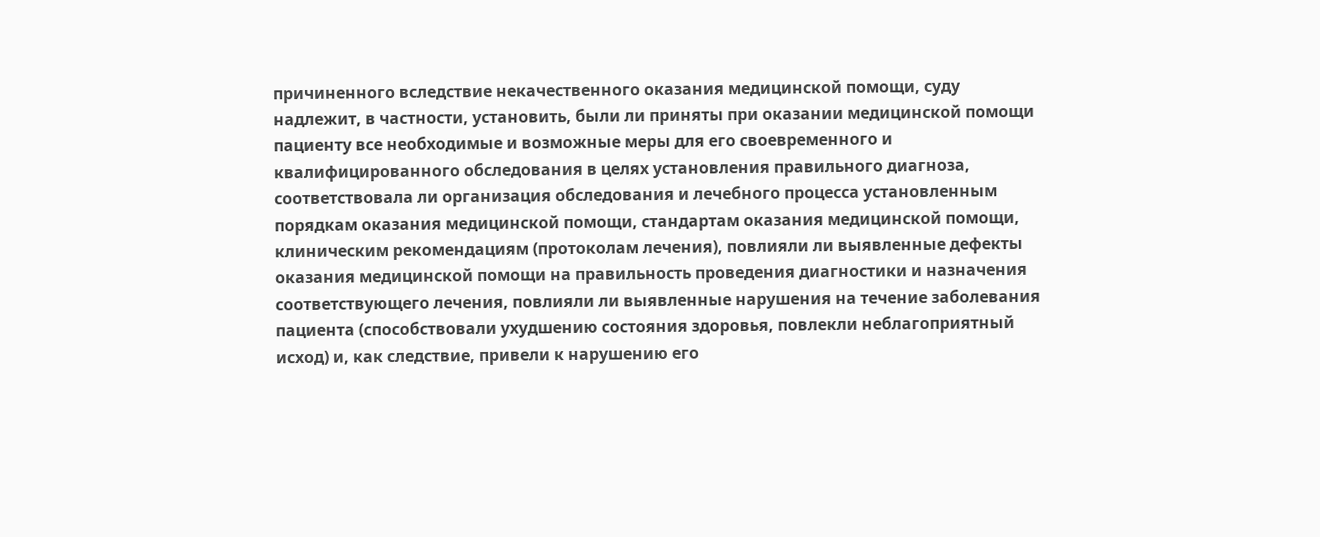причиненного вследствие некачественного оказания медицинской помощи, суду надлежит, в частности, установить, были ли приняты при оказании медицинской помощи пациенту все необходимые и возможные меры для его своевременного и квалифицированного обследования в целях установления правильного диагноза, соответствовала ли организация обследования и лечебного процесса установленным порядкам оказания медицинской помощи, стандартам оказания медицинской помощи, клиническим рекомендациям (протоколам лечения), повлияли ли выявленные дефекты оказания медицинской помощи на правильность проведения диагностики и назначения соответствующего лечения, повлияли ли выявленные нарушения на течение заболевания пациента (способствовали ухудшению состояния здоровья, повлекли неблагоприятный исход) и, как следствие, привели к нарушению его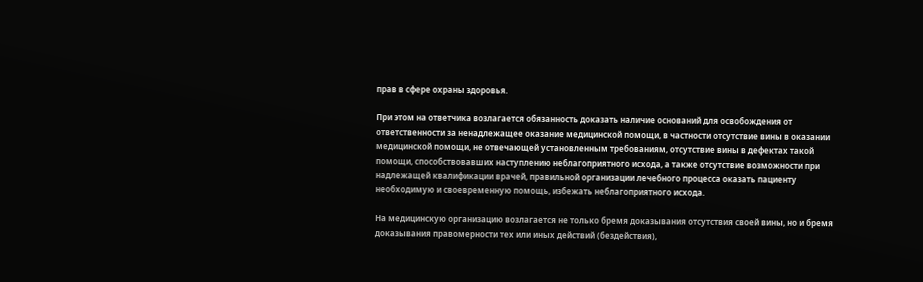прав в сфере охраны здоровья.

При этом на ответчика возлагается обязанность доказать наличие оснований для освобождения от ответственности за ненадлежащее оказание медицинской помощи, в частности отсутствие вины в оказании медицинской помощи, не отвечающей установленным требованиям, отсутствие вины в дефектах такой помощи, способствовавших наступлению неблагоприятного исхода, а также отсутствие возможности при надлежащей квалификации врачей, правильной организации лечебного процесса оказать пациенту необходимую и своевременную помощь, избежать неблагоприятного исхода.

На медицинскую организацию возлагается не только бремя доказывания отсутствия своей вины, но и бремя доказывания правомерности тех или иных действий (бездействия),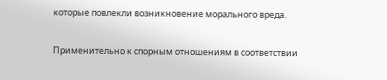которые повлекли возникновение морального вреда.

Применительно к спорным отношениям в соответствии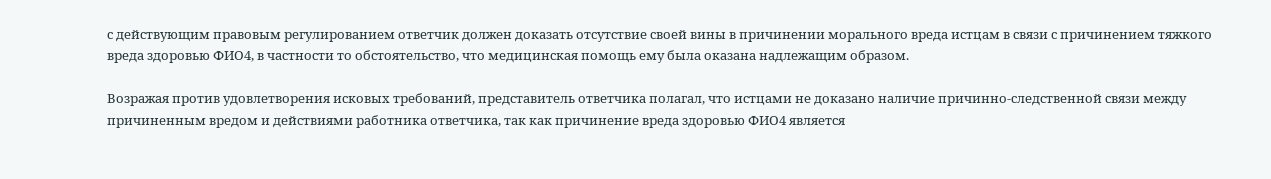с действующим правовым регулированием ответчик должен доказать отсутствие своей вины в причинении морального вреда истцам в связи с причинением тяжкого вреда здоровью ФИО4, в частности то обстоятельство, что медицинская помощь ему была оказана надлежащим образом.

Возражая против удовлетворения исковых требований, представитель ответчика полагал, что истцами не доказано наличие причинно-следственной связи между причиненным вредом и действиями работника ответчика, так как причинение вреда здоровью ФИО4 является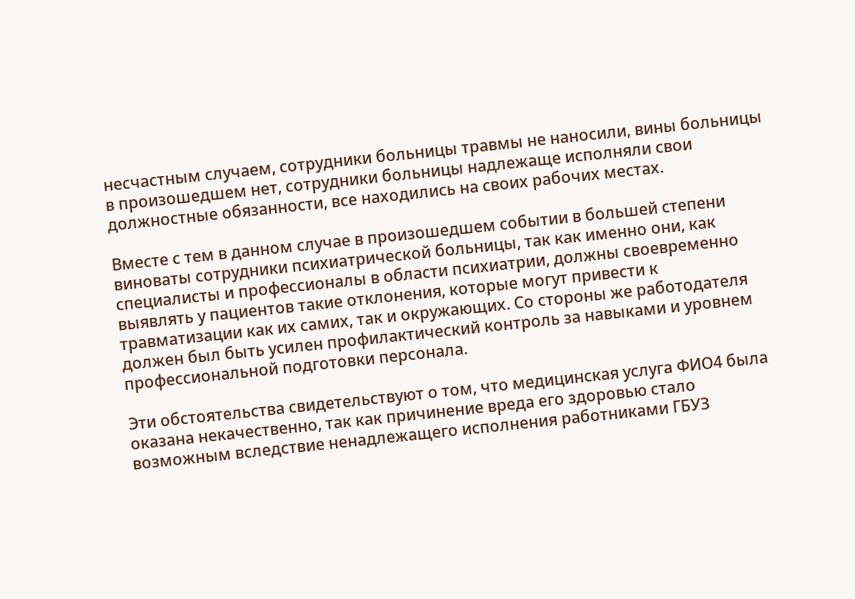несчастным случаем, сотрудники больницы травмы не наносили, вины больницы в произошедшем нет, сотрудники больницы надлежаще исполняли свои должностные обязанности, все находились на своих рабочих местах.

Вместе с тем в данном случае в произошедшем событии в большей степени виноваты сотрудники психиатрической больницы, так как именно они, как специалисты и профессионалы в области психиатрии, должны своевременно выявлять у пациентов такие отклонения, которые могут привести к травматизации как их самих, так и окружающих. Со стороны же работодателя должен был быть усилен профилактический контроль за навыками и уровнем профессиональной подготовки персонала.

Эти обстоятельства свидетельствуют о том, что медицинская услуга ФИО4 была оказана некачественно, так как причинение вреда его здоровью стало возможным вследствие ненадлежащего исполнения работниками ГБУЗ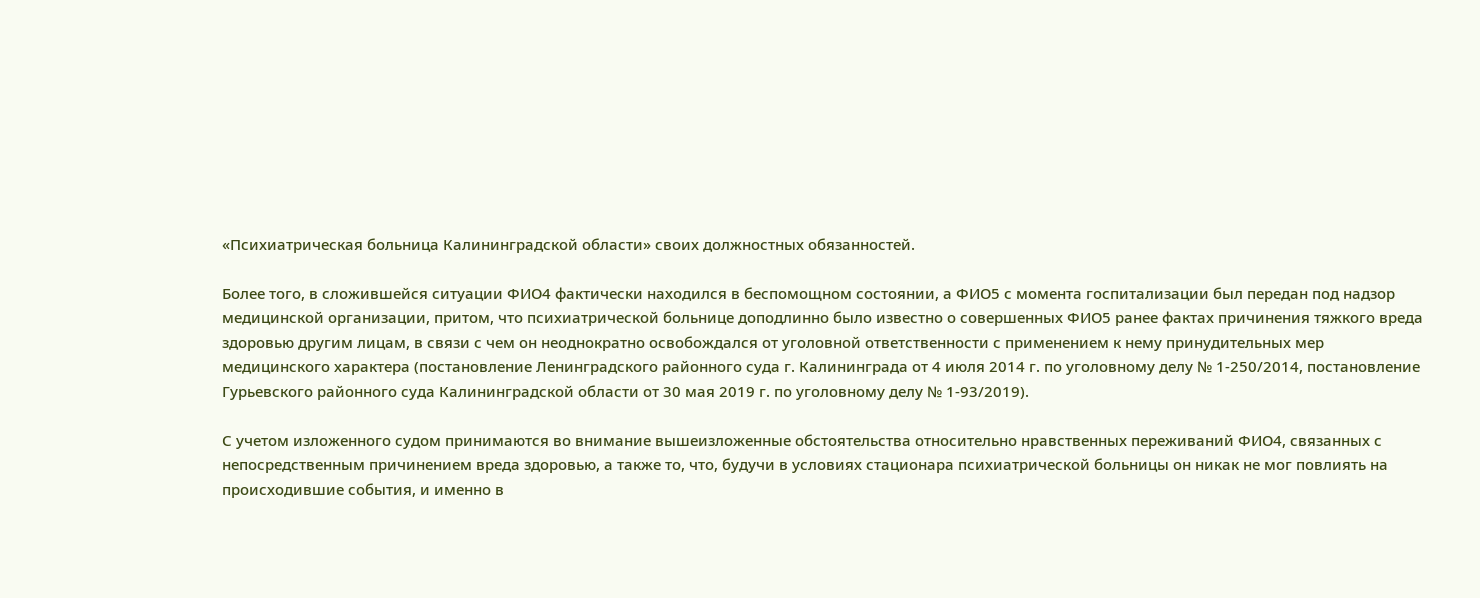«Психиатрическая больница Калининградской области» своих должностных обязанностей.

Более того, в сложившейся ситуации ФИО4 фактически находился в беспомощном состоянии, а ФИО5 с момента госпитализации был передан под надзор медицинской организации, притом, что психиатрической больнице доподлинно было известно о совершенных ФИО5 ранее фактах причинения тяжкого вреда здоровью другим лицам, в связи с чем он неоднократно освобождался от уголовной ответственности с применением к нему принудительных мер медицинского характера (постановление Ленинградского районного суда г. Калининграда от 4 июля 2014 г. по уголовному делу № 1-250/2014, постановление Гурьевского районного суда Калининградской области от 30 мая 2019 г. по уголовному делу № 1-93/2019).

С учетом изложенного судом принимаются во внимание вышеизложенные обстоятельства относительно нравственных переживаний ФИО4, связанных с непосредственным причинением вреда здоровью, а также то, что, будучи в условиях стационара психиатрической больницы он никак не мог повлиять на происходившие события, и именно в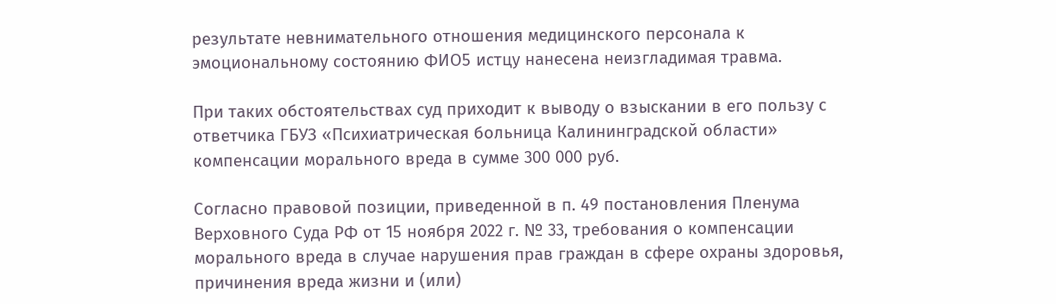результате невнимательного отношения медицинского персонала к эмоциональному состоянию ФИО5 истцу нанесена неизгладимая травма.

При таких обстоятельствах суд приходит к выводу о взыскании в его пользу с ответчика ГБУЗ «Психиатрическая больница Калининградской области» компенсации морального вреда в сумме 300 000 руб.

Согласно правовой позиции, приведенной в п. 49 постановления Пленума Верховного Суда РФ от 15 ноября 2022 г. № 33, требования о компенсации морального вреда в случае нарушения прав граждан в сфере охраны здоровья, причинения вреда жизни и (или)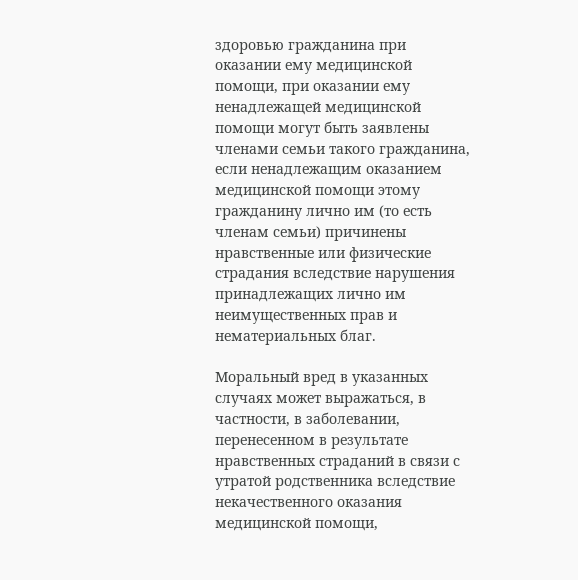здоровью гражданина при оказании ему медицинской помощи, при оказании ему ненадлежащей медицинской помощи могут быть заявлены членами семьи такого гражданина, если ненадлежащим оказанием медицинской помощи этому гражданину лично им (то есть членам семьи) причинены нравственные или физические страдания вследствие нарушения принадлежащих лично им неимущественных прав и нематериальных благ.

Моральный вред в указанных случаях может выражаться, в частности, в заболевании, перенесенном в результате нравственных страданий в связи с утратой родственника вследствие некачественного оказания медицинской помощи,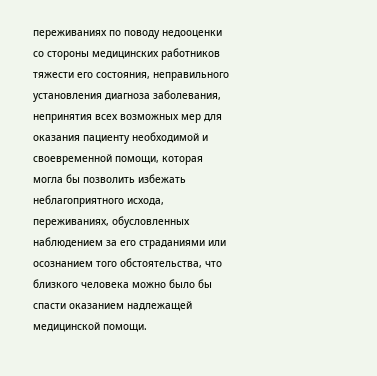переживаниях по поводу недооценки со стороны медицинских работников тяжести его состояния, неправильного установления диагноза заболевания, непринятия всех возможных мер для оказания пациенту необходимой и своевременной помощи, которая могла бы позволить избежать неблагоприятного исхода, переживаниях, обусловленных наблюдением за его страданиями или осознанием того обстоятельства, что близкого человека можно было бы спасти оказанием надлежащей медицинской помощи.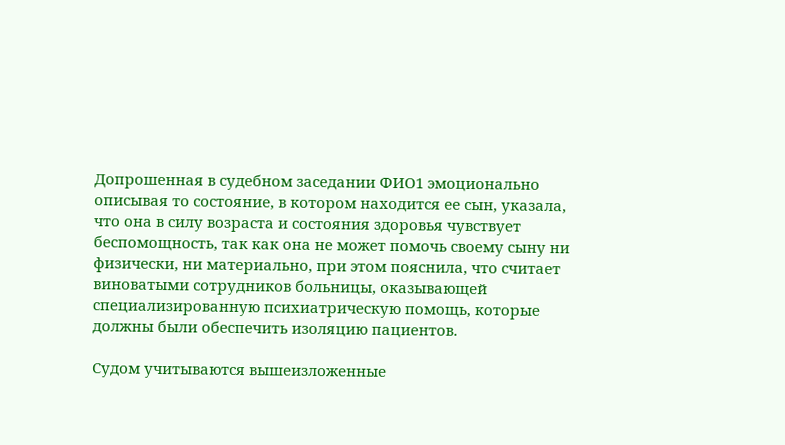Допрошенная в судебном заседании ФИО1 эмоционально описывая то состояние, в котором находится ее сын, указала, что она в силу возраста и состояния здоровья чувствует беспомощность, так как она не может помочь своему сыну ни физически, ни материально, при этом пояснила, что считает виноватыми сотрудников больницы, оказывающей специализированную психиатрическую помощь, которые должны были обеспечить изоляцию пациентов.

Судом учитываются вышеизложенные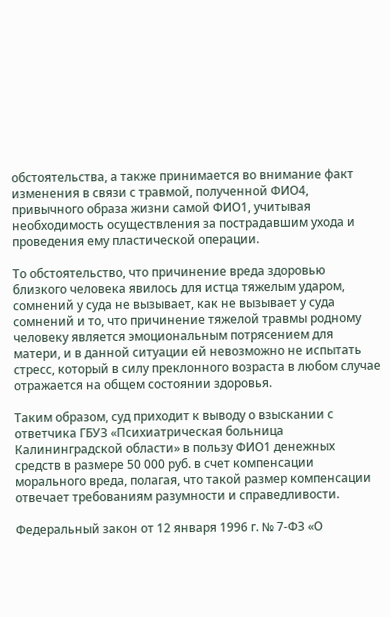обстоятельства, а также принимается во внимание факт изменения в связи с травмой, полученной ФИО4, привычного образа жизни самой ФИО1, учитывая необходимость осуществления за пострадавшим ухода и проведения ему пластической операции.

То обстоятельство, что причинение вреда здоровью близкого человека явилось для истца тяжелым ударом, сомнений у суда не вызывает, как не вызывает у суда сомнений и то, что причинение тяжелой травмы родному человеку является эмоциональным потрясением для матери, и в данной ситуации ей невозможно не испытать стресс, который в силу преклонного возраста в любом случае отражается на общем состоянии здоровья.

Таким образом, суд приходит к выводу о взыскании с ответчика ГБУЗ «Психиатрическая больница Калининградской области» в пользу ФИО1 денежных средств в размере 50 000 руб. в счет компенсации морального вреда, полагая, что такой размер компенсации отвечает требованиям разумности и справедливости.

Федеральный закон от 12 января 1996 г. № 7-ФЗ «О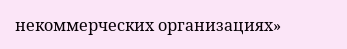некоммерческих организациях»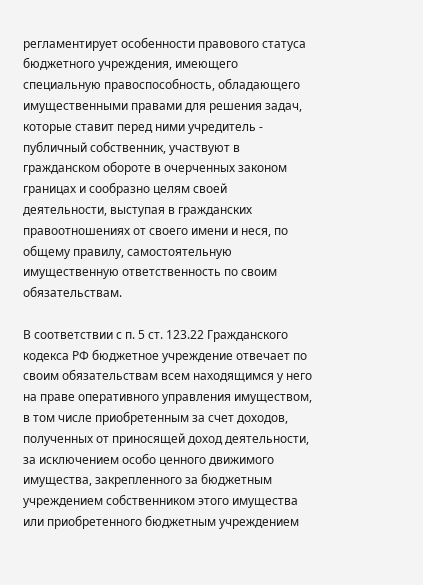регламентирует особенности правового статуса бюджетного учреждения, имеющего специальную правоспособность, обладающего имущественными правами для решения задач, которые ставит перед ними учредитель - публичный собственник, участвуют в гражданском обороте в очерченных законом границах и сообразно целям своей деятельности, выступая в гражданских правоотношениях от своего имени и неся, по общему правилу, самостоятельную имущественную ответственность по своим обязательствам.

В соответствии с п. 5 ст. 123.22 Гражданского кодекса РФ бюджетное учреждение отвечает по своим обязательствам всем находящимся у него на праве оперативного управления имуществом, в том числе приобретенным за счет доходов, полученных от приносящей доход деятельности, за исключением особо ценного движимого имущества, закрепленного за бюджетным учреждением собственником этого имущества или приобретенного бюджетным учреждением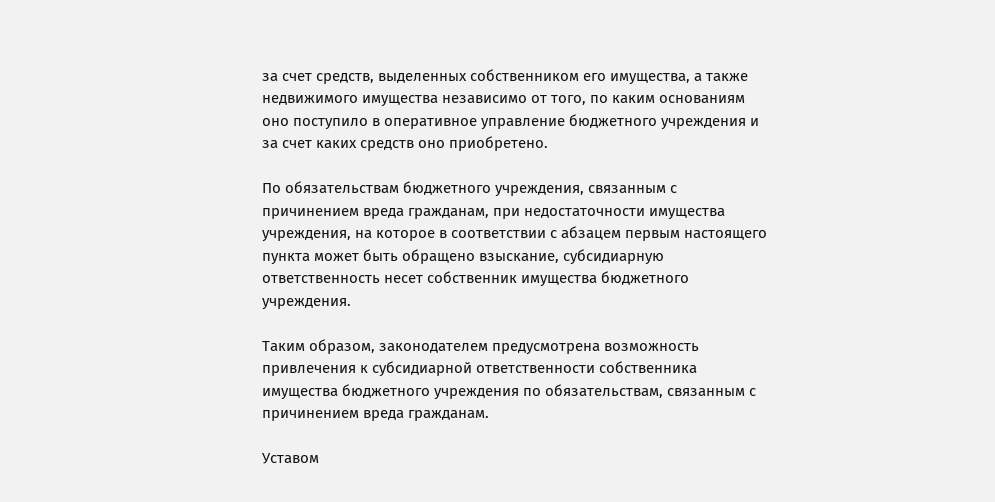за счет средств, выделенных собственником его имущества, а также недвижимого имущества независимо от того, по каким основаниям оно поступило в оперативное управление бюджетного учреждения и за счет каких средств оно приобретено.

По обязательствам бюджетного учреждения, связанным с причинением вреда гражданам, при недостаточности имущества учреждения, на которое в соответствии с абзацем первым настоящего пункта может быть обращено взыскание, субсидиарную ответственность несет собственник имущества бюджетного учреждения.

Таким образом, законодателем предусмотрена возможность привлечения к субсидиарной ответственности собственника имущества бюджетного учреждения по обязательствам, связанным с причинением вреда гражданам.

Уставом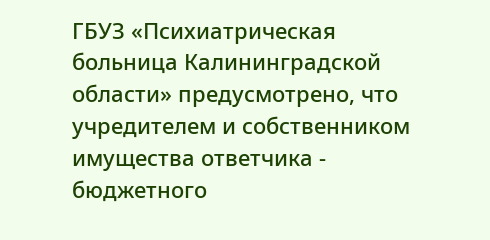ГБУЗ «Психиатрическая больница Калининградской области» предусмотрено, что учредителем и собственником имущества ответчика - бюджетного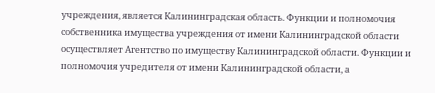учреждения, является Калининградская область. Функции и полномочия собственника имущества учреждения от имени Калининградской области осуществляет Агентство по имуществу Калининградской области. Функции и полномочия учредителя от имени Калининградской области, а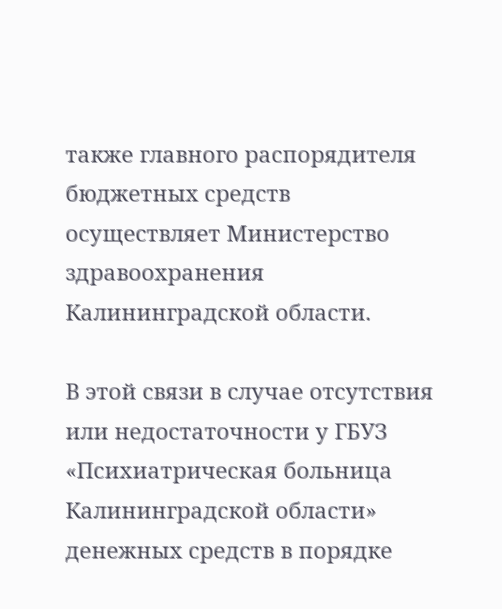также главного распорядителя бюджетных средств осуществляет Министерство здравоохранения Калининградской области.

В этой связи в случае отсутствия или недостаточности у ГБУЗ «Психиатрическая больница Калининградской области» денежных средств в порядке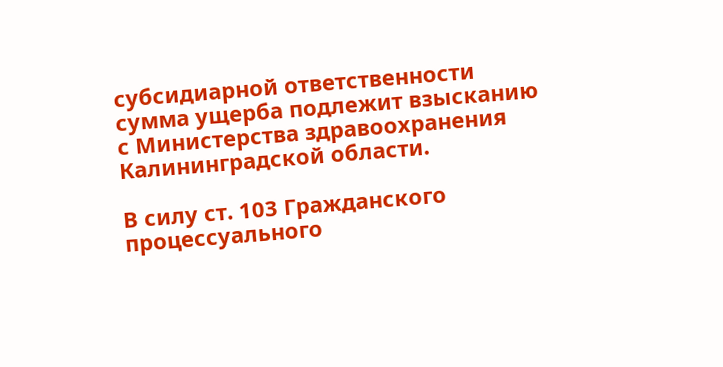субсидиарной ответственности сумма ущерба подлежит взысканию с Министерства здравоохранения Калининградской области.

В силу ст. 103 Гражданского процессуального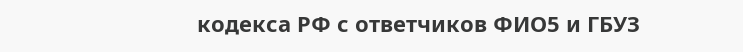кодекса РФ с ответчиков ФИО5 и ГБУЗ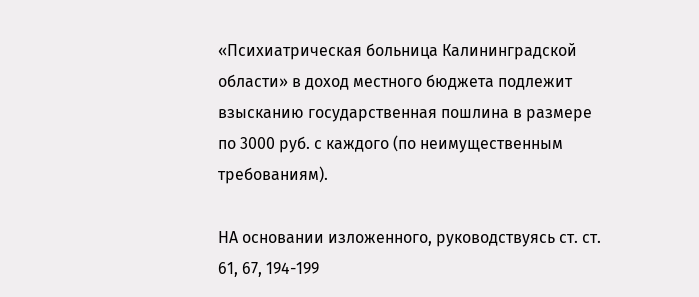«Психиатрическая больница Калининградской области» в доход местного бюджета подлежит взысканию государственная пошлина в размере по 3000 руб. с каждого (по неимущественным требованиям).

НА основании изложенного, руководствуясь ст. ст. 61, 67, 194-199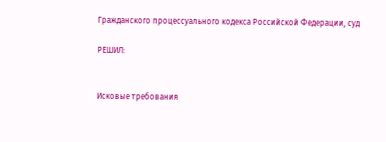Гражданского процессуального кодекса Российской Федерации, суд

РЕШИЛ:


Исковые требования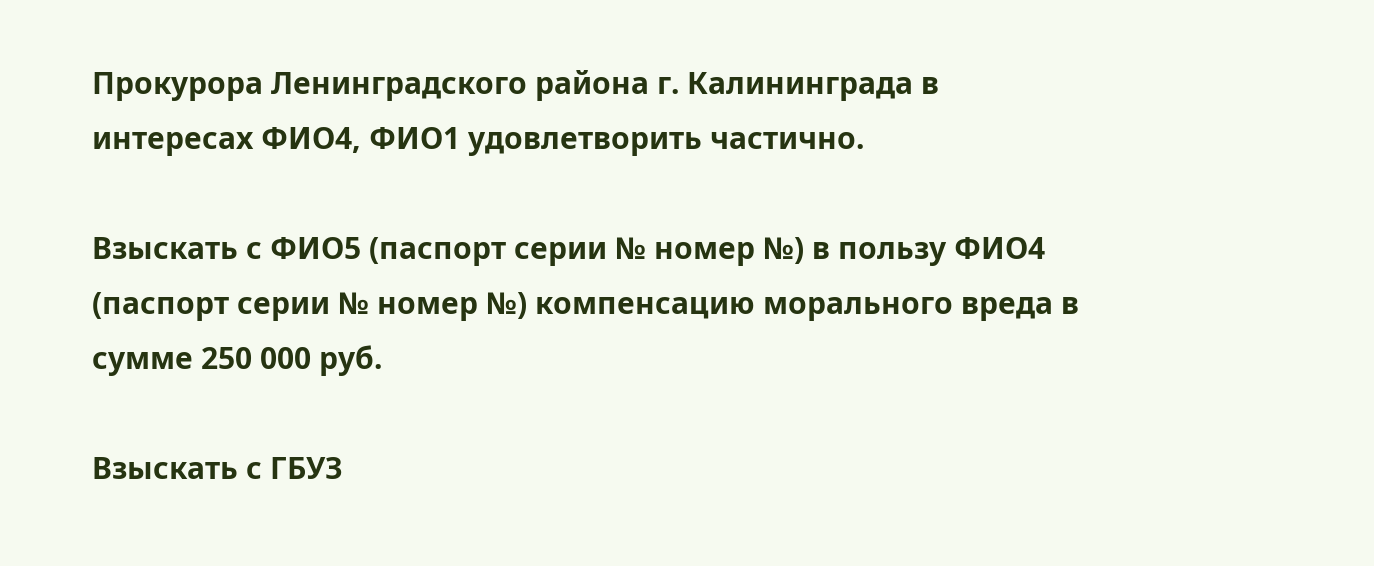Прокурора Ленинградского района г. Калининграда в интересах ФИО4, ФИО1 удовлетворить частично.

Взыскать с ФИО5 (паспорт серии № номер №) в пользу ФИО4 (паспорт серии № номер №) компенсацию морального вреда в сумме 250 000 руб.

Взыскать с ГБУЗ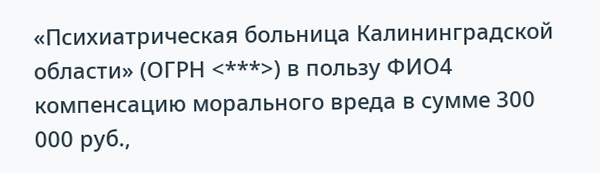«Психиатрическая больница Калининградской области» (ОГРН <***>) в пользу ФИО4 компенсацию морального вреда в сумме 300 000 руб.,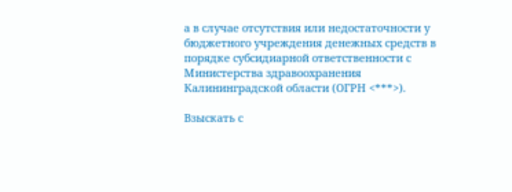а в случае отсутствия или недостаточности у бюджетного учреждения денежных средств в порядке субсидиарной ответственности с Министерства здравоохранения Калининградской области (ОГРН <***>).

Взыскать с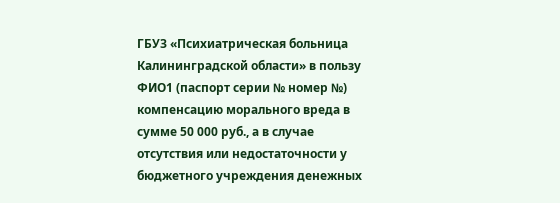ГБУЗ «Психиатрическая больница Калининградской области» в пользу ФИО1 (паспорт серии № номер №) компенсацию морального вреда в сумме 50 000 руб., а в случае отсутствия или недостаточности у бюджетного учреждения денежных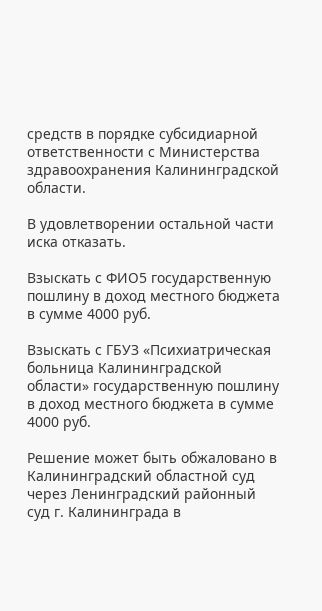средств в порядке субсидиарной ответственности с Министерства здравоохранения Калининградской области.

В удовлетворении остальной части иска отказать.

Взыскать с ФИО5 государственную пошлину в доход местного бюджета в сумме 4000 руб.

Взыскать с ГБУЗ «Психиатрическая больница Калининградской области» государственную пошлину в доход местного бюджета в сумме 4000 руб.

Решение может быть обжаловано в Калининградский областной суд через Ленинградский районный суд г. Калининграда в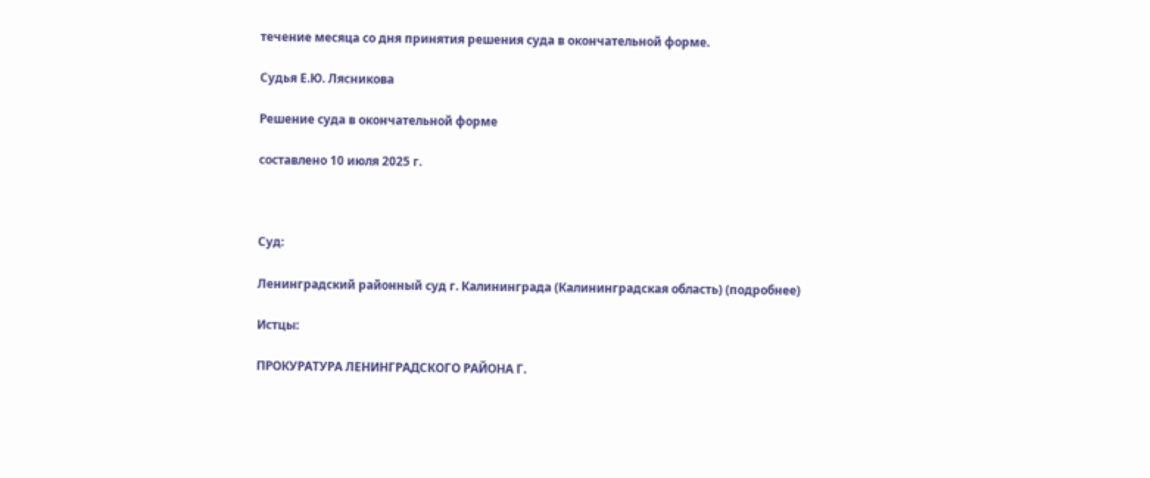течение месяца со дня принятия решения суда в окончательной форме.

Судья Е.Ю. Лясникова

Решение суда в окончательной форме

составлено 10 июля 2025 г.



Суд:

Ленинградский районный суд г. Калининграда (Калининградская область) (подробнее)

Истцы:

ПРОКУРАТУРА ЛЕНИНГРАДСКОГО РАЙОНА Г.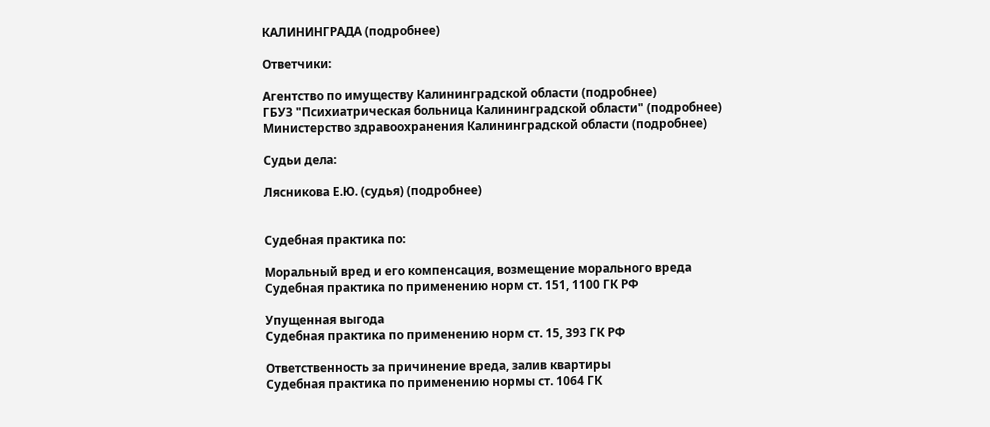КАЛИНИНГРАДА (подробнее)

Ответчики:

Агентство по имуществу Калининградской области (подробнее)
ГБУЗ "Психиатрическая больница Калининградской области" (подробнее)
Министерство здравоохранения Калининградской области (подробнее)

Судьи дела:

Лясникова Е.Ю. (судья) (подробнее)


Судебная практика по:

Моральный вред и его компенсация, возмещение морального вреда
Судебная практика по применению норм ст. 151, 1100 ГК РФ

Упущенная выгода
Судебная практика по применению норм ст. 15, 393 ГК РФ

Ответственность за причинение вреда, залив квартиры
Судебная практика по применению нормы ст. 1064 ГК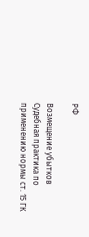РФ

Возмещение убытков
Судебная практика по применению нормы ст. 15 ГК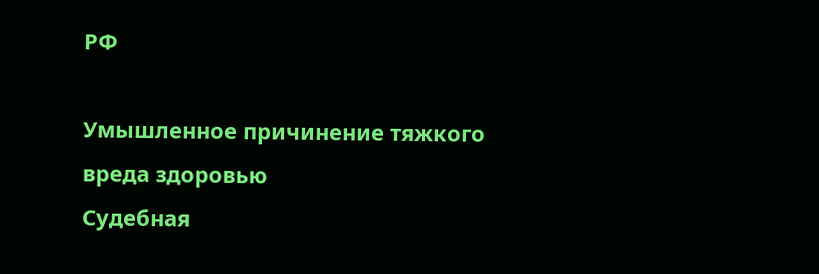РФ

Умышленное причинение тяжкого вреда здоровью
Судебная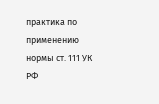практика по применению нормы ст. 111 УК РФ